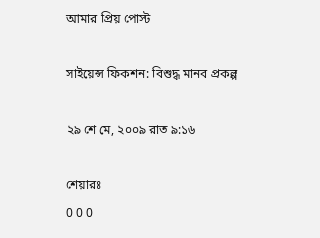আমার প্রিয় পোস্ট

সাইয়েন্স ফিকশন: বিশুদ্ধ মানব প্রকল্প

২৯ শে মে, ২০০৯ রাত ৯:১৬

শেয়ারঃ
0 0 0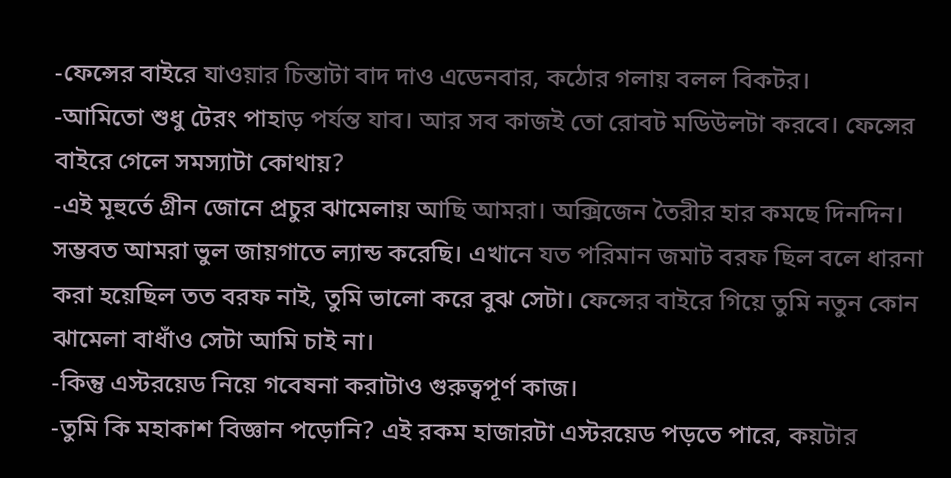-ফেন্সের বাইরে যাওয়ার চিন্তাটা বাদ দাও এডেনবার, কঠোর গলায় বলল বিকটর।
-আমিতো শুধু টেরং পাহাড় পর্যন্ত যাব। আর সব কাজই তো রোবট মডিউলটা করবে। ফেন্সের বাইরে গেলে সমস্যাটা কোথায়?
-এই মূহুর্তে গ্রীন জোনে প্রচুর ঝামেলায় আছি আমরা। অক্সিজেন তৈরীর হার কমছে দিনদিন। সম্ভবত আমরা ভুল জায়গাতে ল্যান্ড করেছি। এখানে যত পরিমান জমাট বরফ ছিল বলে ধারনা করা হয়েছিল তত বরফ নাই, তুমি ভালো করে বুঝ সেটা। ফেন্সের বাইরে গিয়ে তুমি নতুন কোন ঝামেলা বাধাঁও সেটা আমি চাই না।
-কিন্তু এস্টরয়েড নিয়ে গবেষনা করাটাও গুরুত্বপূর্ণ কাজ।
-তুমি কি মহাকাশ বিজ্ঞান পড়োনি? এই রকম হাজারটা এস্টরয়েড পড়তে পারে, কয়টার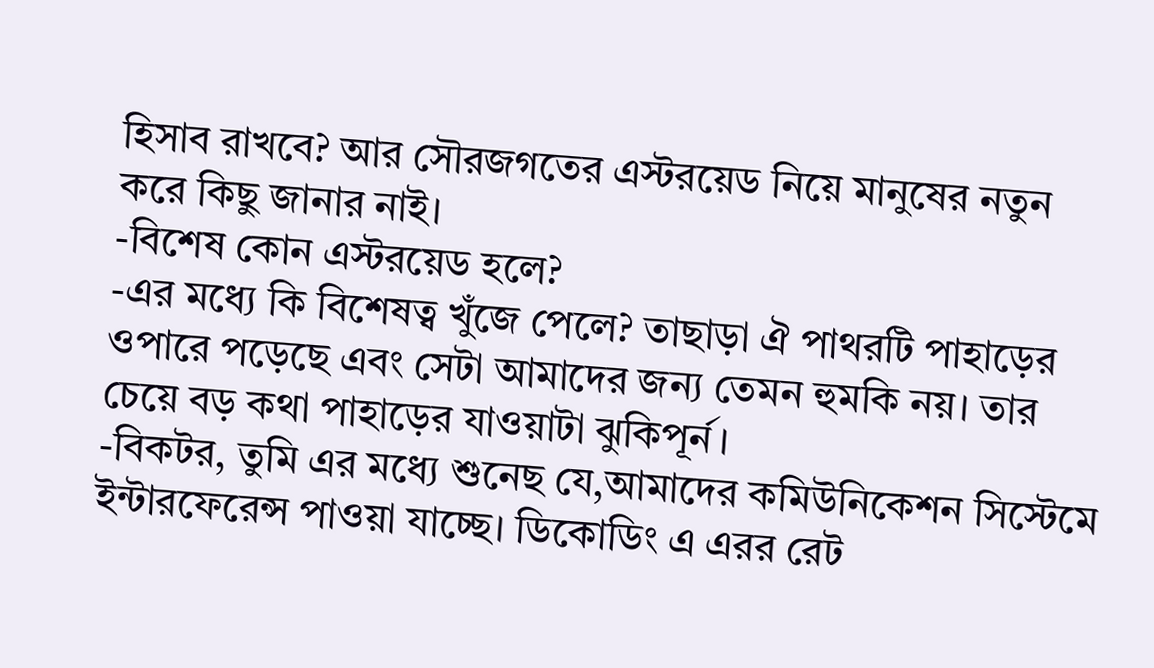হিসাব রাখবে? আর সৌরজগতের এস্টরয়েড নিয়ে মানুষের নতুন করে কিছু জানার নাই।
-বিশেষ কোন এস্টরয়েড হলে?
-এর মধ্যে কি বিশেষত্ব খুঁজে পেলে? তাছাড়া ঐ পাথরটি পাহাড়ের ওপারে পড়েছে এবং সেটা আমাদের জন্য তেমন হুমকি নয়। তার চেয়ে বড় কথা পাহাড়ের যাওয়াটা ঝুকিপূর্ন।
-বিকটর, তুমি এর মধ্যে শুনেছ যে,আমাদের কমিউনিকেশন সিস্টেমে ইন্টারফেরেন্স পাওয়া যাচ্ছে। ডিকোডিং এ এরর রেট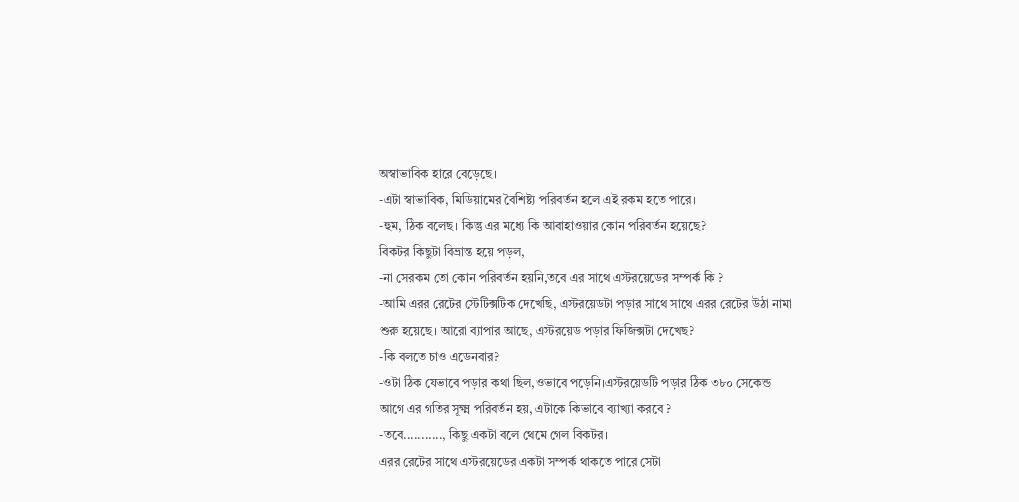অস্বাভাবিক হারে বেড়েছে।
-এটা স্বাভাবিক, মিডিয়ামের বৈশিষ্ট্য পরিবর্তন হলে এই রকম হতে পারে।
-হুম, ঠিক বলেছ। কিন্তু এর মধ্যে কি আবাহাওয়ার কোন পরিবর্তন হয়েছে?
বিকটর কিছুটা বিভ্রান্ত হয়ে পড়ল,
-না সেরকম তো কোন পরিবর্তন হয়নি,তবে এর সাথে এস্টরয়েডের সম্পর্ক কি ?
-আমি এরর রেটের স্টেটিক্সটিক দেখেছি, এস্টরয়েডটা পড়ার সাথে সাথে এরর রেটের উঠা নামা শুরু হয়েছে। আরো ব্যাপার আছে, এস্টরয়েড পড়ার ফিজিক্সটা দেখেছ?
-কি বলতে চাও এডেনবার?
-ওটা ঠিক যেভাবে পড়ার কথা ছিল,ওভাবে পড়েনি।এস্টরয়েডটি পড়ার ঠিক ৩৮০ সেকেন্ড আগে এর গতির সূক্ষ্ম পরিবর্তন হয়, এটাকে কিভাবে ব্যাখ্যা করবে ?
-তবে..........., কিছু একটা বলে থেমে গেল বিকটর।
এরর রেটের সাথে এস্টরয়েডের একটা সম্পর্ক থাকতে পারে সেটা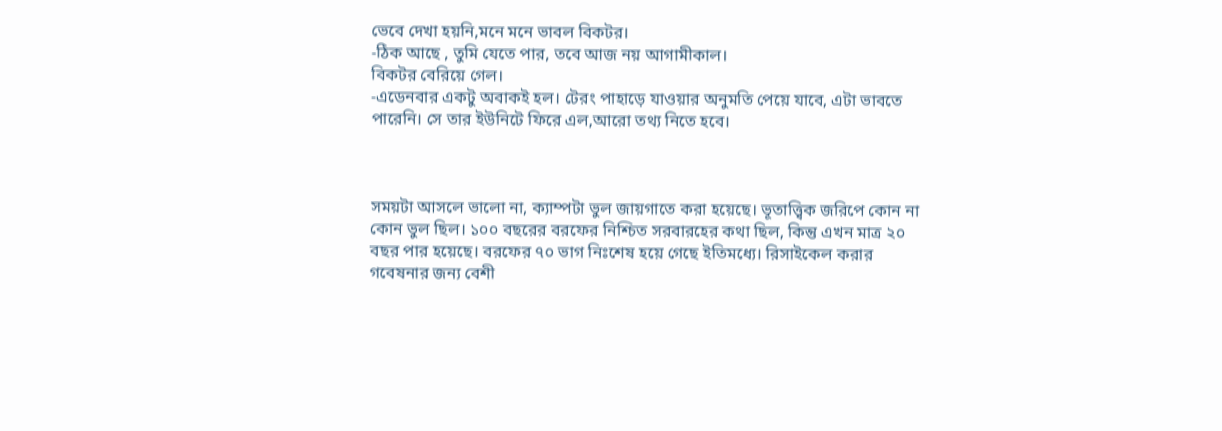ভেবে দেখা হয়নি,মনে মনে ভাবল বিকটর।
-ঠিক আছে , তুমি যেতে পার, তবে আজ নয় আগামীকাল।
বিকটর বেরিয়ে গেল।
-এডেনবার একটু অবাকই হল। টেরং পাহাড়ে যাওয়ার অনুমতি পেয়ে যাবে, এটা ভাবতে পারেনি। সে তার ইউনিটে ফিরে এল,আরো তথ্য নিতে হবে।



সময়টা আসলে ভালো না, ক্যাম্পটা ভুল জায়গাতে করা হয়েছে। ভূতাত্ত্বিক জরিপে কোন না কোন ভুল ছিল। ১০০ বছরের বরফের নিশ্চিত সরবারহের কথা ছিল, কিন্তু এখন মাত্র ২০ বছর পার হয়েছে। বরফের ৭০ ভাগ নিঃশেষ হয়ে গেছে ইতিমধ্যে। রিসাইকেল করার গবেষনার জন্য বেশী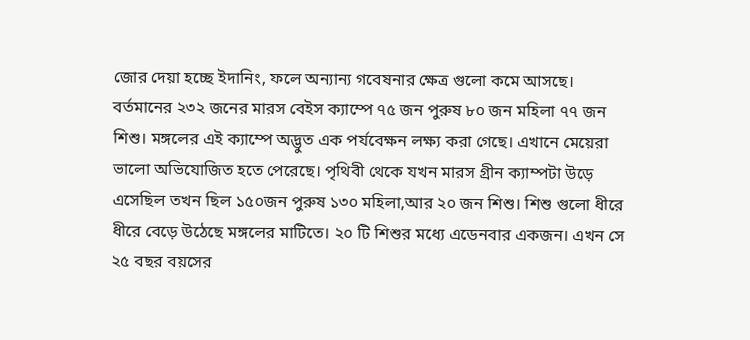জোর দেয়া হচ্ছে ইদানিং, ফলে অন্যান্য গবেষনার ক্ষেত্র গুলো কমে আসছে।
বর্তমানের ২৩২ জনের মারস বেইস ক্যাম্পে ৭৫ জন পুরুষ ৮০ জন মহিলা ৭৭ জন শিশু। মঙ্গলের এই ক্যাম্পে অদ্ভুত এক পর্যবেক্ষন লক্ষ্য করা গেছে। এখানে মেয়েরা ভালো অভিযোজিত হতে পেরেছে। পৃথিবী থেকে যখন মারস গ্রীন ক্যাম্পটা উড়ে এসেছিল তখন ছিল ১৫০জন পুরুষ ১৩০ মহিলা,আর ২০ জন শিশু। শিশু গুলো ধীরে ধীরে বেড়ে উঠেছে মঙ্গলের মাটিতে। ২০ টি শিশুর মধ্যে এডেনবার একজন। এখন সে ২৫ বছর বয়সের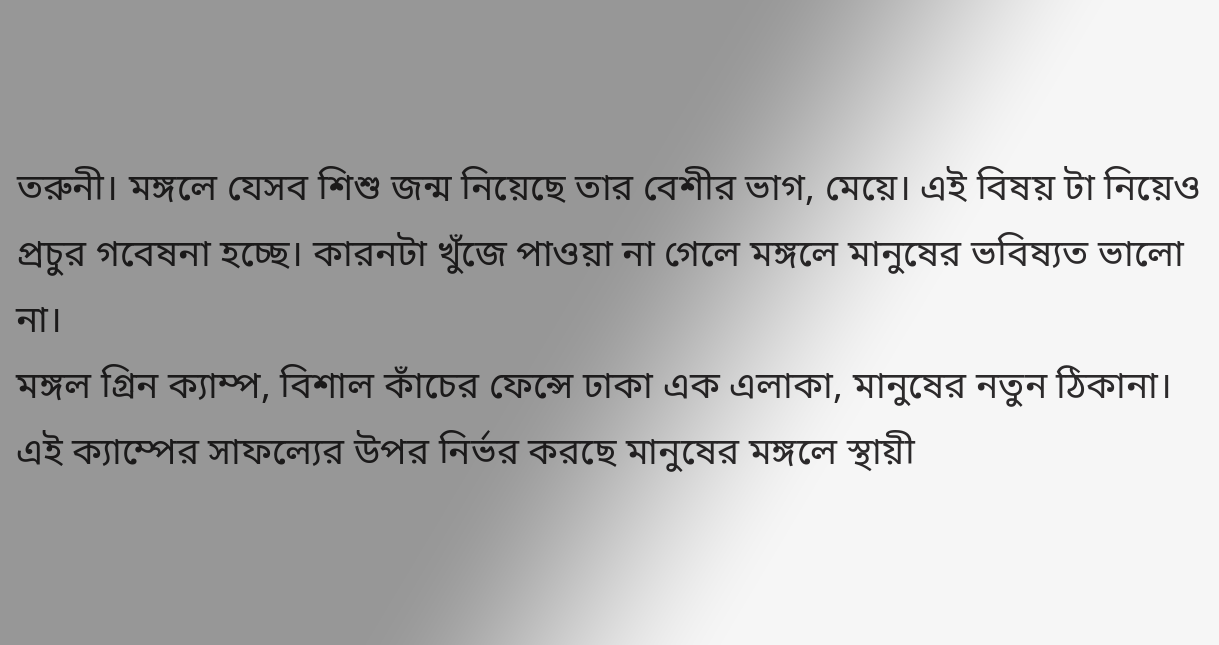তরুনী। মঙ্গলে যেসব শিশু জন্ম নিয়েছে তার বেশীর ভাগ, মেয়ে। এই বিষয় টা নিয়েও প্রচুর গবেষনা হচ্ছে। কারনটা খুঁজে পাওয়া না গেলে মঙ্গলে মানুষের ভবিষ্যত ভালো না।
মঙ্গল গ্রিন ক্যাম্প, বিশাল কাঁচের ফেন্সে ঢাকা এক এলাকা, মানুষের নতুন ঠিকানা। এই ক্যাম্পের সাফল্যের উপর নির্ভর করছে মানুষের মঙ্গলে স্থায়ী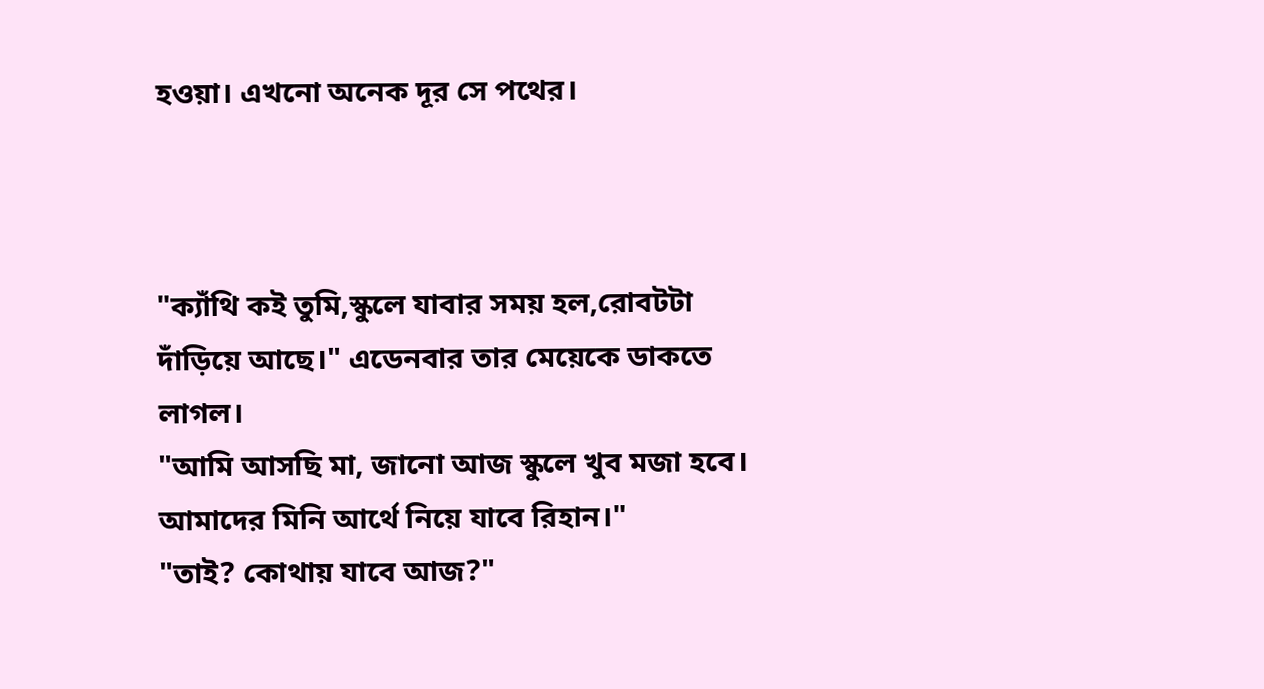হওয়া। এখনো অনেক দূর সে পথের।



"ক্যাঁথি কই তুমি,স্কুলে যাবার সময় হল,রোবটটা দাঁড়িয়ে আছে।" এডেনবার তার মেয়েকে ডাকতে লাগল।
"আমি আসছি মা, জানো আজ স্কুলে খুব মজা হবে। আমাদের মিনি আর্থে নিয়ে যাবে রিহান।"
"তাই? কোথায় যাবে আজ?"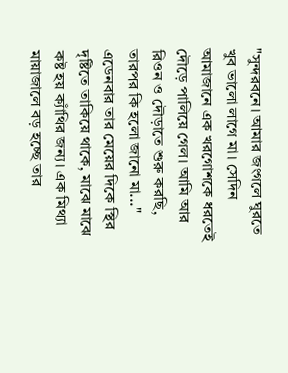"সুন্দরবনে। আমার জংগলে ঘুরতে খুব ভালো লাগে মা। সেদিন আমাজানে এক খরগোশকে ধরতেই দৌড়ে পালিয়ে গেল। আমি আর রিওন ও দৌড়াতে শুরু করছি, তারপর কি হলো জানো মা..."
এডেনবার তার মেয়ের দিকে স্থির দৃষ্টিতে তাকিয়ে থাকে, মাঝে মাঝে কষ্ট হয় ক্যাঁথির জন্য। এক মিথ্যা মায়াজালে বড় হচ্ছে তার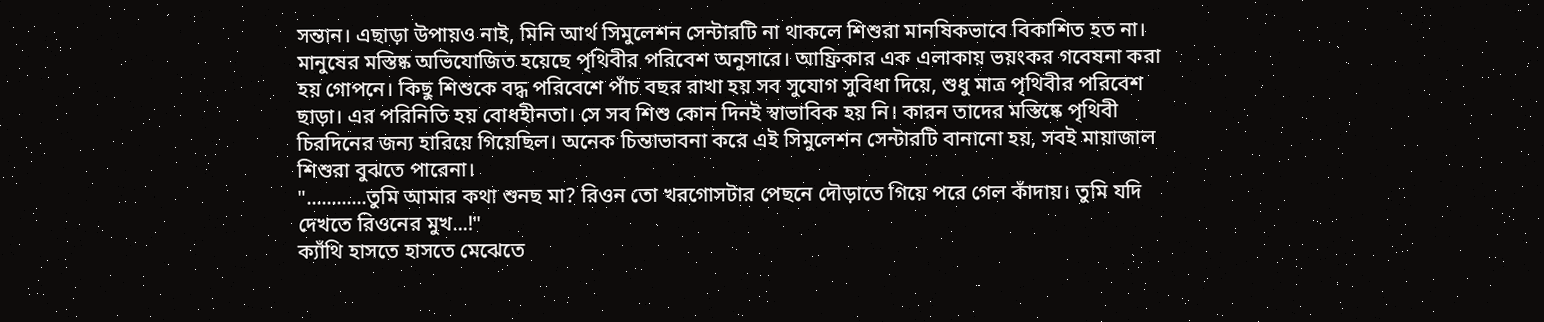সন্তান। এছাড়া উপায়ও নাই, মিনি আর্থ সিমুলেশন সেন্টারটি না থাকলে শিশুরা মানষিকভাবে বিকাশিত হত না। মানুষের মস্তিষ্ক অভিযোজিত হয়েছে পৃথিবীর পরিবেশ অনুসারে। আফ্রিকার এক এলাকায় ভয়ংকর গবেষনা করা হয় গোপনে। কিছু শিশুকে বদ্ধ পরিবেশে পাঁচ বছর রাখা হয় সব সুযোগ সুবিধা দিয়ে, শুধু মাত্র পৃথিবীর পরিবেশ ছাড়া। এর পরিনিতি হয় বোধহীনতা। সে সব শিশু কোন দিনই স্বাভাবিক হয় নি। কারন তাদের মস্তিষ্কে পৃথিবী চিরদিনের জন্য হারিয়ে গিয়েছিল। অনেক চিন্তাভাবনা করে এই সিমুলেশন সেন্টারটি বানানো হয়, সবই মায়াজাল শিশুরা বুঝতে পারেনা।
"............তুমি আমার কথা শুনছ মা? রিওন তো খরগোসটার পেছনে দৌড়াতে গিয়ে পরে গেল কাঁদায়। তুমি যদি দেখতে রিওনের মুখ...!"
ক্যাঁথি হাসতে হাসতে মেঝেতে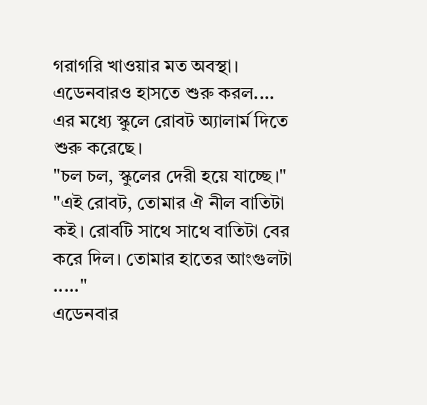গরাগরি খাওয়ার মত অবস্থা।
এডেনবারও হাসতে শুরু করল.... এর মধ্যে স্কুলে রোবট অ্যালার্ম দিতে শুরু করেছে।
"চল চল, স্কুলের দেরী হয়ে যাচ্ছে।"
"এই রোবট, তোমার ঐ নীল বাতিটা কই। রোবটি সাথে সাথে বাতিটা বের করে দিল। তোমার হাতের আংগুলটা ....."
এডেনবার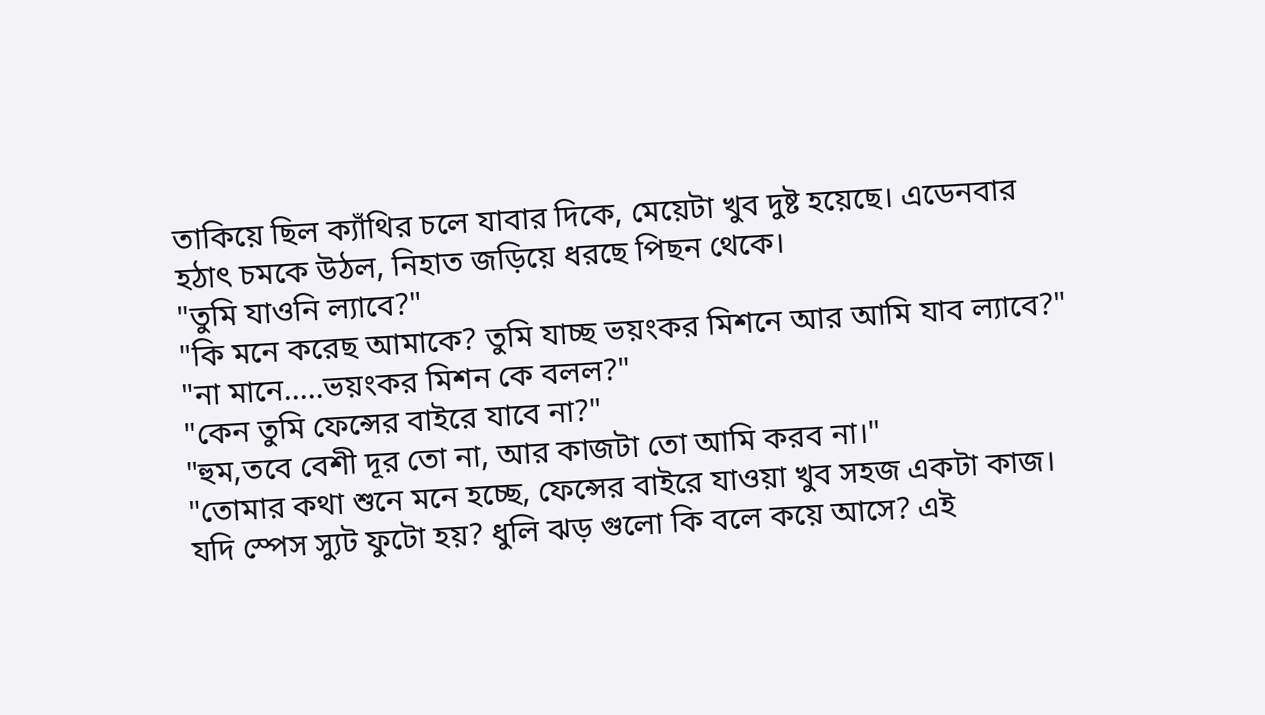তাকিয়ে ছিল ক্যাঁথির চলে যাবার দিকে, মেয়েটা খুব দুষ্ট হয়েছে। এডেনবার হঠাৎ চমকে উঠল, নিহাত জড়িয়ে ধরছে পিছন থেকে।
"তুমি যাওনি ল্যাবে?"
"কি মনে করেছ আমাকে? তুমি যাচ্ছ ভয়ংকর মিশনে আর আমি যাব ল্যাবে?"
"না মানে.....ভয়ংকর মিশন কে বলল?"
"কেন তুমি ফেন্সের বাইরে যাবে না?"
"হুম,তবে বেশী দূর তো না, আর কাজটা তো আমি করব না।"
"তোমার কথা শুনে মনে হচ্ছে, ফেন্সের বাইরে যাওয়া খুব সহজ একটা কাজ। যদি স্পেস স্যুট ফুটো হয়? ধুলি ঝড় গুলো কি বলে কয়ে আসে? এই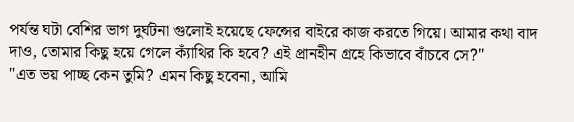পর্যন্ত ঘটা বেশির ভাগ দুর্ঘটনা গুলোই হয়েছে ফেন্সের বাইরে কাজ করতে গিয়ে। আমার কথা বাদ দাও, তোমার কিছু হয়ে গেলে ক্যাঁথির কি হবে? এই প্রানহীন গ্রহে কিভাবে বাঁচবে সে?"
"এত ভয় পাচ্ছ কেন তুমি? এমন কিছু হবেনা, আমি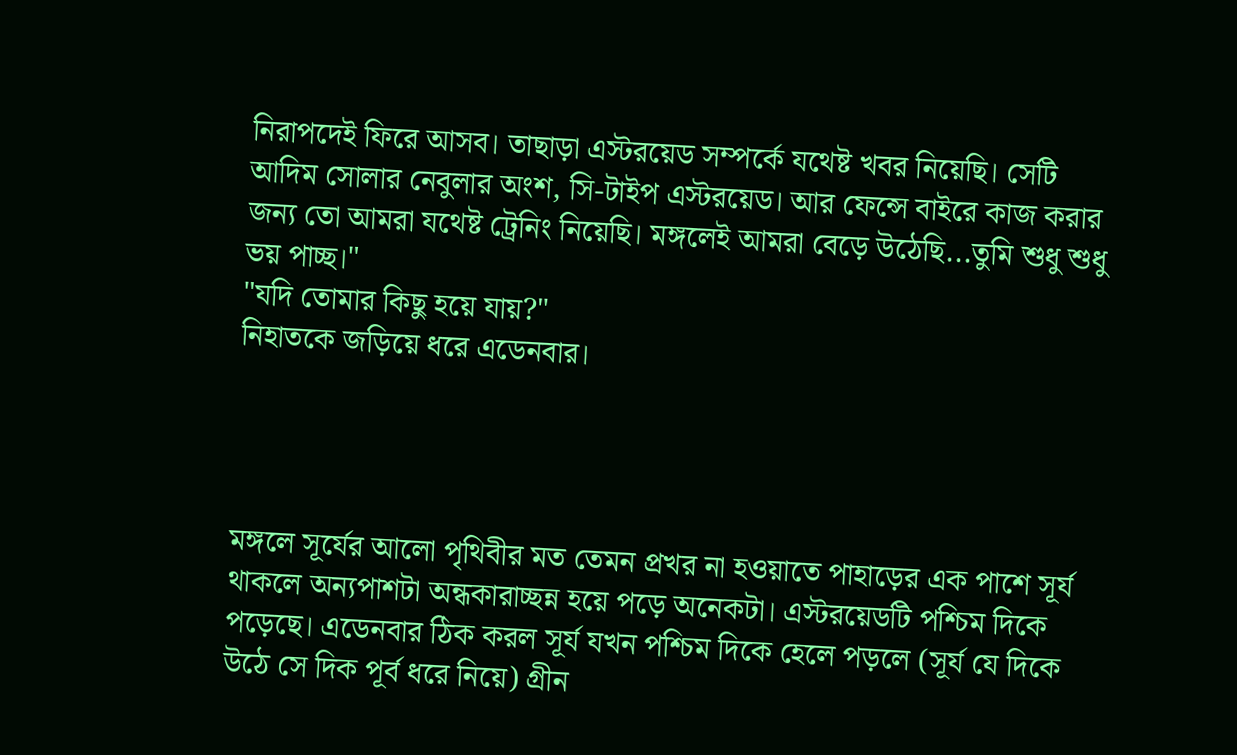নিরাপদেই ফিরে আসব। তাছাড়া এস্টরয়েড সম্পর্কে যথেষ্ট খবর নিয়েছি। সেটি আদিম সোলার নেবুলার অংশ, সি-টাইপ এস্টরয়েড। আর ফেন্সে বাইরে কাজ করার জন্য তো আমরা যথেষ্ট ট্রেনিং নিয়েছি। মঙ্গলেই আমরা বেড়ে উঠেছি...তুমি শুধু শুধু ভয় পাচ্ছ।"
"যদি তোমার কিছু হয়ে যায়?"
নিহাতকে জড়িয়ে ধরে এডেনবার।




মঙ্গলে সূর্যের আলো পৃথিবীর মত তেমন প্রখর না হওয়াতে পাহাড়ের এক পাশে সূর্য থাকলে অন্যপাশটা অন্ধকারাচ্ছন্ন হয়ে পড়ে অনেকটা। এস্টরয়েডটি পশ্চিম দিকে পড়েছে। এডেনবার ঠিক করল সূর্য যখন পশ্চিম দিকে হেলে পড়লে (সূর্য যে দিকে উঠে সে দিক পূর্ব ধরে নিয়ে) গ্রীন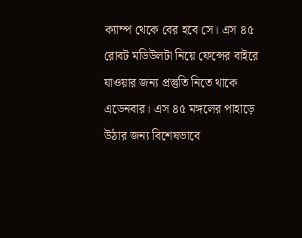ক্যাম্প থেকে বের হবে সে। এস ৪৫ রোবট মডিউলটা নিয়ে ফেন্সের বাইরে যাওয়ার জন্য প্রস্তুতি নিতে থাকে এডেনবার। এস ৪৫ মঙ্গলের পাহাড়ে উঠার জন্য বিশেষভাবে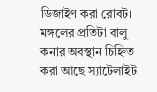ডিজাইণ করা রোবট। মঙ্গলের প্রতিটা বালু কনার অবস্থান চিহ্নিত করা আছে স্যাটেলাইট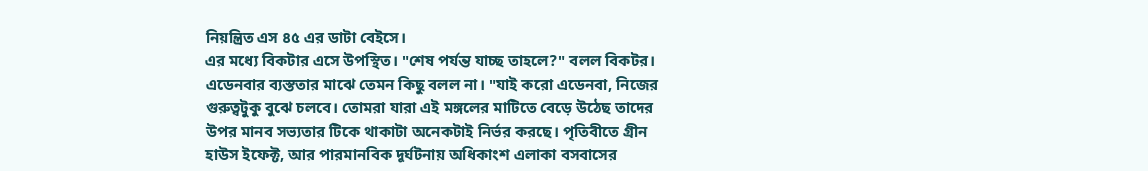নিয়ন্ত্রিত এস ৪৫ এর ডাটা বেইসে।
এর মধ্যে বিকটার এসে উপস্থিত। "শেষ পর্যন্ত যাচ্ছ তাহলে?" বলল বিকটর। এডেনবার ব্যস্ততার মাঝে তেমন কিছু বলল না। "যাই করো এডেনবা, নিজের গুরুত্বটুকু বুঝে চলবে। তোমরা যারা এই মঙ্গলের মাটিতে বেড়ে উঠেছ তাদের উপর মানব সভ্যতার টিকে থাকাটা অনেকটাই নির্ভর করছে। পৃতিবীতে গ্রীন হাউস ইফেক্ট, আর পারমানবিক দূর্ঘটনায় অধিকাংশ এলাকা বসবাসের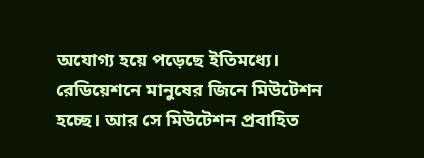অযোগ্য হয়ে পড়েছে ইতিমধ্যে। রেডিয়েশনে মানুষের জিনে মিউটেশন হচ্ছে। আর সে মিউটেশন প্রবাহিত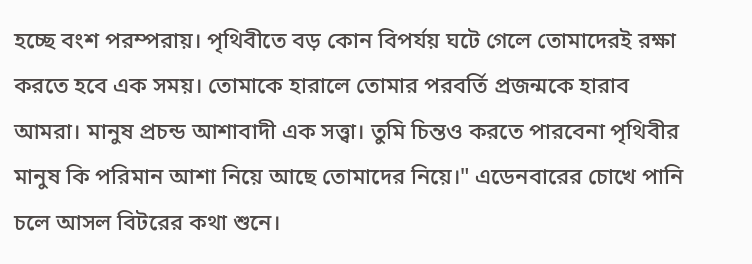হচ্ছে বংশ পরম্পরায়। পৃথিবীতে বড় কোন বিপর্যয় ঘটে গেলে তোমাদেরই রক্ষা করতে হবে এক সময়। তোমাকে হারালে তোমার পরবর্তি প্রজন্মকে হারাব আমরা। মানুষ প্রচন্ড আশাবাদী এক সত্ত্বা। তুমি চিন্তও করতে পারবেনা পৃথিবীর মানুষ কি পরিমান আশা নিয়ে আছে তোমাদের নিয়ে।" এডেনবারের চোখে পানি চলে আসল বিটরের কথা শুনে।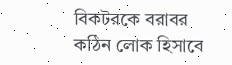বিকটরকে বরাবর কঠিন লোক হিসাবে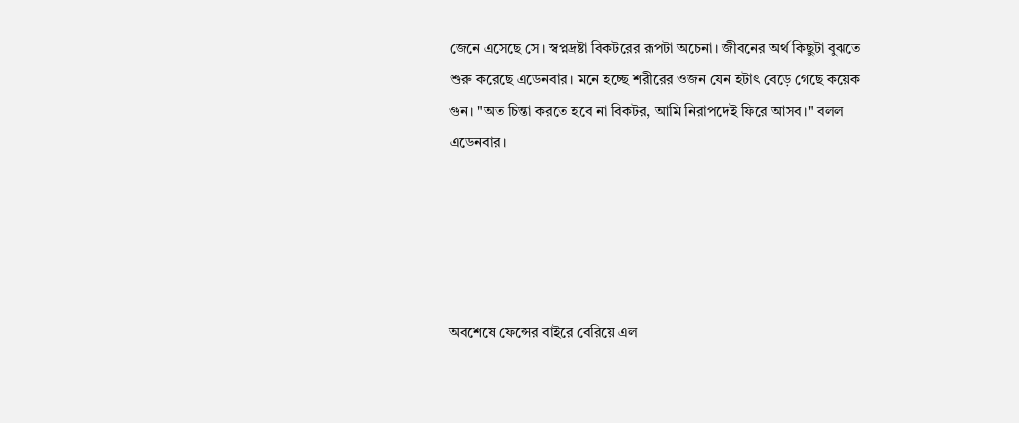জেনে এসেছে সে। স্বপ্নদ্রষ্টা বিকটরের রূপটা অচেনা। জীবনের অর্থ কিছুটা বুঝতে শুরু করেছে এডেনবার। মনে হচ্ছে শরীরের ওজন যেন হটাৎ বেড়ে গেছে কয়েক গুন। "অত চিন্তা করতে হবে না বিকটর, আমি নিরাপদেই ফিরে আসব।" বলল এডেনবার।





অবশেষে ফেন্সের বাইরে বেরিয়ে এল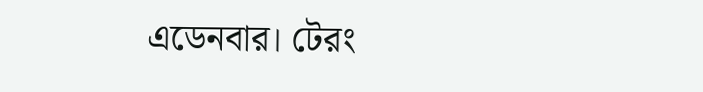এডেনবার। টেরং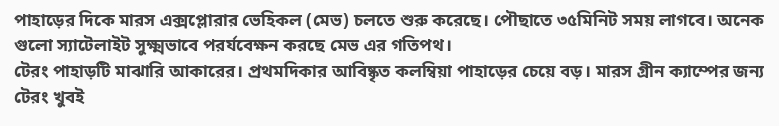পাহাড়ের দিকে মারস এক্সপ্লোরার ভেহিকল (মেভ) চলতে শুরু করেছে। পৌছাতে ৩৫মিনিট সময় লাগবে। অনেক গুলো স্যাটেলাইট সুক্ষ্মভাবে পরর্যবেক্ষন করছে মেভ এর গতিপথ।
টেরং পাহাড়টি মাঝারি আকারের। প্রথমদিকার আবিষ্কৃত কলম্বিয়া পাহাড়ের চেয়ে বড়। মারস গ্রীন ক্যাম্পের জন্য টেরং খুবই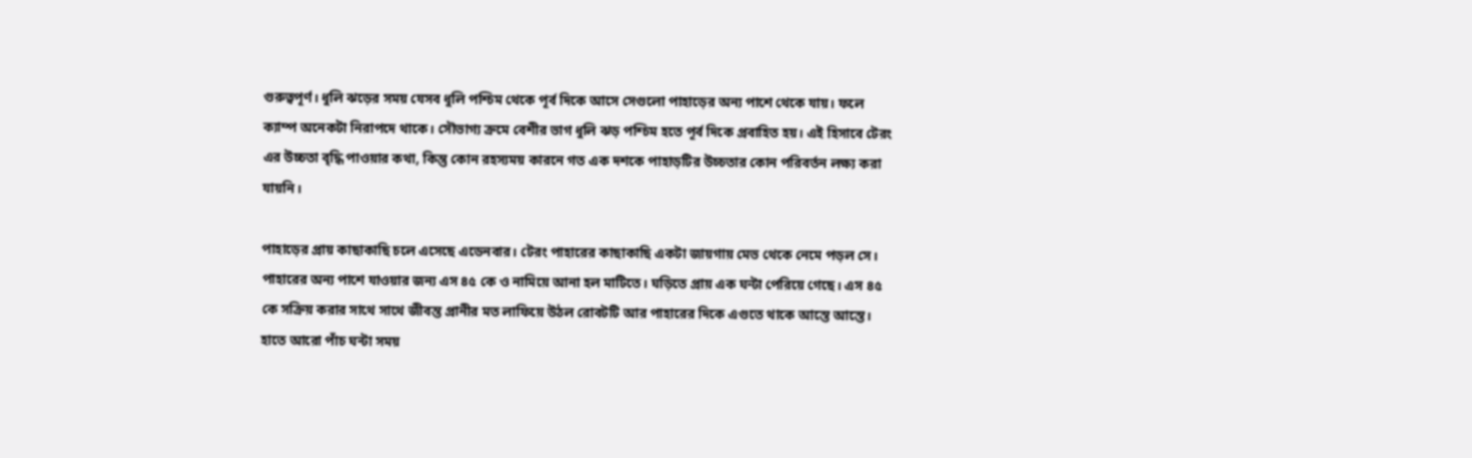গুরুত্বপূর্ণ। ধুলি ঝড়ের সময় যেসব ধুলি পশ্চিম থেকে পূর্ব দিকে আসে সেগুলো পাহাড়ের অন্য পাশে থেকে যায়। ফলে ক্যাম্প অনেকটা নিরাপদে থাকে। সৌভাগ্য ক্রমে বেশীর ভাগ ধুলি ঝড় পশ্চিম হতে পূর্ব দিকে প্রবাহিত হয়। এই হিসাবে টেরং এর উচ্চতা বৃদ্ধি পাওয়ার কথা, কিন্তু কোন রহস্যময় কারনে গত এক দশকে পাহাড়টির উচ্চতার কোন পরিবর্তন লক্ষ্য করা যায়নি।

পাহাড়ের প্রায় কাছাকাছি চলে এসেছে এডেনবার। টেরং পাহারের কাছাকাছি একটা জায়গায় মেভ থেকে নেমে পড়ল সে। পাহারের অন্য পাশে যাওয়ার জন্য এস ৪৫ কে ও নামিয়ে আনা হল মাটিতে। ঘড়িতে প্রায় এক ঘন্টা পেরিয়ে গেছে। এস ৪৫ কে সক্রিয় করার সাথে সাথে জীবন্ত প্রানীর মত লাফিয়ে উঠল রোবটটি আর পাহারের দিকে এগুতে থাকে আস্তে আস্তে। হাতে আরো পাঁচ ঘন্টা সময়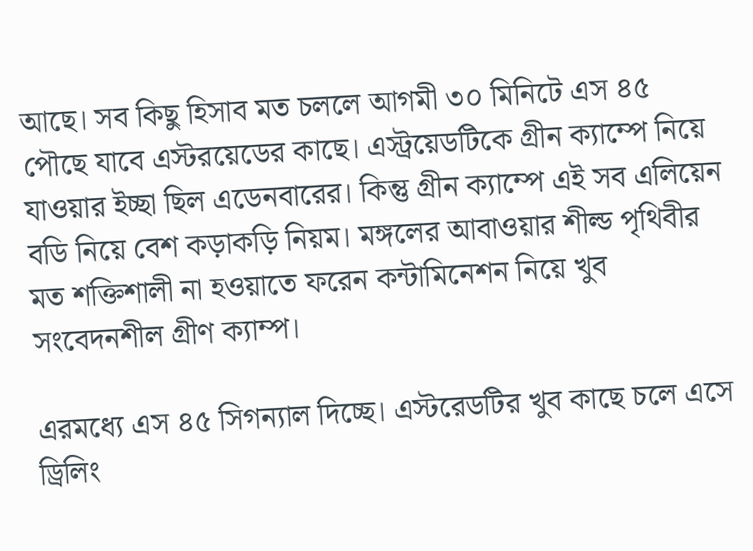আছে। সব কিছু হিসাব মত চললে আগমী ৩০ মিনিটে এস ৪৫ পৌছে যাবে এস্টরয়েডের কাছে। এস্ট্রয়েডটিকে গ্রীন ক্যাম্পে নিয়ে যাওয়ার ইচ্ছা ছিল এডেনবারের। কিন্তু গ্রীন ক্যাম্পে এই সব এলিয়েন বডি নিয়ে বেশ কড়াকড়ি নিয়ম। মঙ্গলের আবাওয়ার শীল্ড পৃথিবীর মত শক্তিশালী না হওয়াতে ফরেন কন্টামিনেশন নিয়ে খুব সংবেদনশীল গ্রীণ ক্যাম্প।

এরমধ্যে এস ৪৫ সিগন্যাল দিচ্ছে। এস্টরেডটির খুব কাছে চলে এসে ড্রিলিং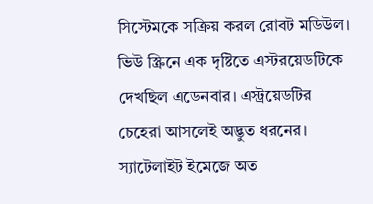সিস্টেমকে সক্রিয় করল রোবট মডিউল। ভিউ স্ক্রিনে এক দৃষ্টিতে এস্টরয়েডটিকে দেখছিল এডেনবার। এস্ট্রয়েডটির চেহেরা আসলেই অদ্ভুত ধরনের। স্যাটেলাইট ইমেজে অত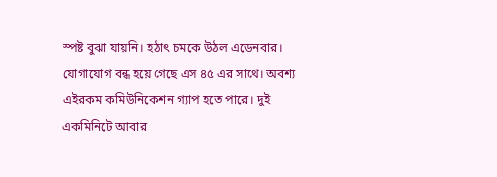স্পষ্ট বুঝা যায়নি। হঠাৎ চমকে উঠল এডেনবার। যোগাযোগ বন্ধ হয়ে গেছে এস ৪৫ এর সাথে। অবশ্য এইরকম কমিউনিকেশন গ্যাপ হতে পারে। দুই একমিনিটে আবার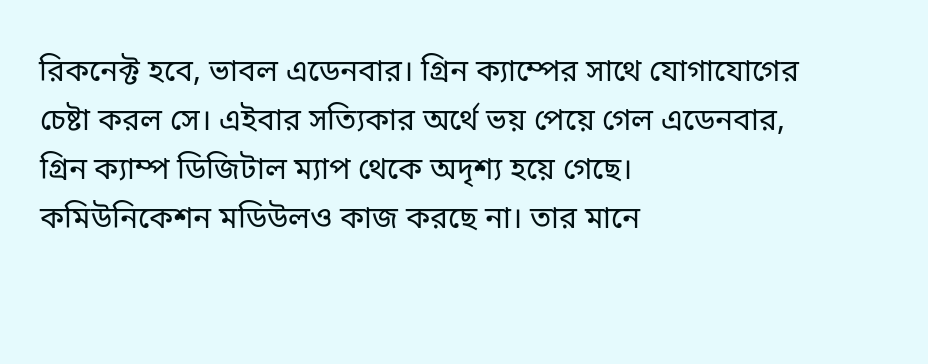রিকনেক্ট হবে, ভাবল এডেনবার। গ্রিন ক্যাম্পের সাথে যোগাযোগের চেষ্টা করল সে। এইবার সত্যিকার অর্থে ভয় পেয়ে গেল এডেনবার, গ্রিন ক্যাম্প ডিজিটাল ম্যাপ থেকে অদৃশ্য হয়ে গেছে। কমিউনিকেশন মডিউলও কাজ করছে না। তার মানে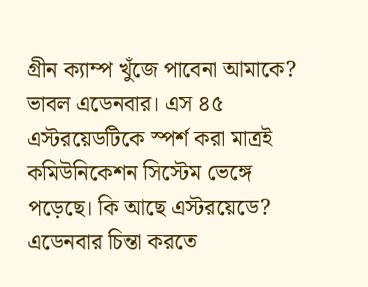গ্রীন ক্যাম্প খুঁজে পাবেনা আমাকে? ভাবল এডেনবার। এস ৪৫ এস্টরয়েডটিকে স্পর্শ করা মাত্রই কমিউনিকেশন সিস্টেম ভেঙ্গে পড়েছে। কি আছে এস্টরয়েডে? এডেনবার চিন্তা করতে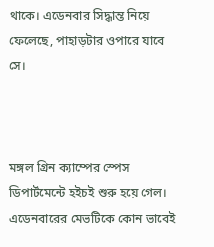থাকে। এডেনবার সিদ্ধান্ত নিয়ে ফেলেছে, পাহাড়টার ওপারে যাবে সে।



মঙ্গল গ্রিন ক্যাম্পের স্পেস ডিপার্টমেন্টে হইচই শুরু হয়ে গেল। এডেনবারের মেভটিকে কোন ভাবেই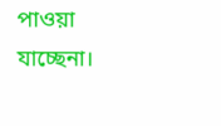পাওয়া যাচ্ছেনা।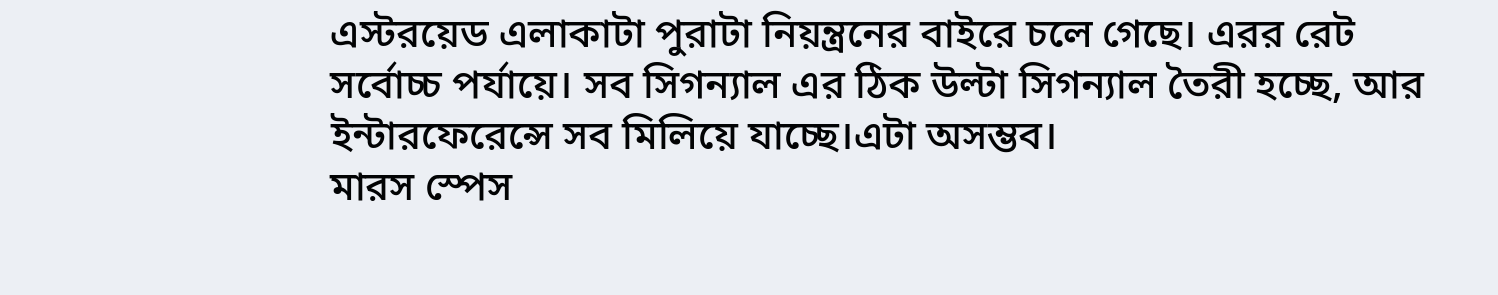এস্টরয়েড এলাকাটা পুরাটা নিয়ন্ত্রনের বাইরে চলে গেছে। এরর রেট সর্বোচ্চ পর্যায়ে। সব সিগন্যাল এর ঠিক উল্টা সিগন্যাল তৈরী হচ্ছে, আর ইন্টারফেরেন্সে সব মিলিয়ে যাচ্ছে।এটা অসম্ভব।
মারস স্পেস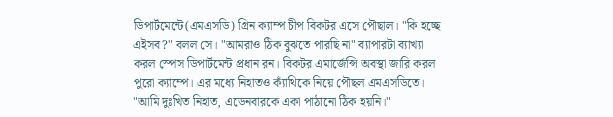ডিপার্টমেন্টে(এমএসডি) গ্রিন ক্যাম্প চীপ বিকটর এসে পৌছাল। "কি হচ্ছে এইসব?" বলল সে। "আমরাও ঠিক বুঝতে পারছি না" ব্যাপারটা ব্যাখ্যা করল স্পেস ডিপার্টমেন্ট প্রধান রন। বিকটর এমার্জেন্সি অবস্থা জারি করল পুরো ক্যাম্পে। এর মধ্যে নিহাতও ক্যাঁথিকে নিয়ে পৌছল এমএসডিতে।
"আমি দুঃখিত নিহাত, এডেনবারকে একা পাঠানো ঠিক হয়নি।"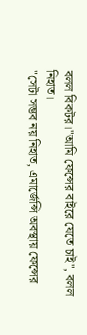বলল বিকটর।"আমি ফেন্সের বাইরে যেতে চাই", বলল নিহাত।
"সেটা সম্ভব নয় নিহাত, এমার্জেন্সি অবস্থায় ফেন্সের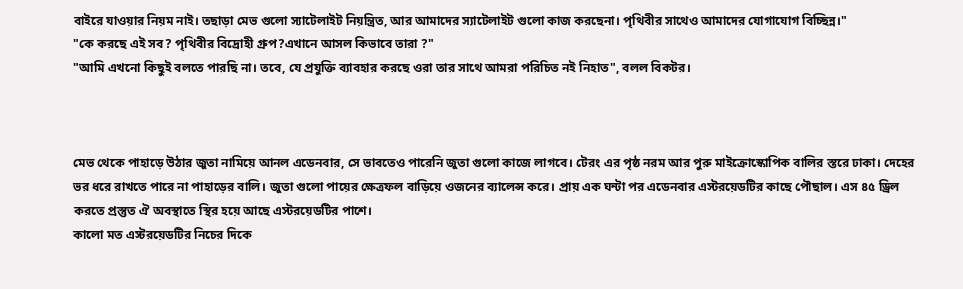বাইরে যাওয়ার নিয়ম নাই। তছাড়া মেভ গুলো স্যাটেলাইট নিয়ন্ত্রিত, আর আমাদের স্যাটেলাইট গুলো কাজ করছেনা। পৃথিবীর সাথেও আমাদের যোগাযোগ বিচ্ছিন্ন।"
"কে করছে এই সব? পৃথিবীর বিদ্রোহী গ্রুপ?এখানে আসল কিভাবে তারা ?"
"আমি এখনো কিছুই বলতে পারছি না। তবে, যে প্রযুক্তি ব্যাবহার করছে ওরা তার সাথে আমরা পরিচিত নই নিহাত", বলল বিকটর।



মেভ থেকে পাহাড়ে উঠার জুতা নামিয়ে আনল এডেনবার, সে ভাবতেও পারেনি জুতা গুলো কাজে লাগবে। টেরং এর পৃষ্ঠ নরম আর পুরু মাইক্রোস্কোপিক বালির স্তরে ঢাকা। দেহের ভর ধরে রাখতে পারে না পাহাড়ের বালি। জুতা গুলো পায়ের ক্ষেত্রফল বাড়িয়ে ওজনের ব্যালেন্স করে। প্রায় এক ঘন্টা পর এডেনবার এস্টরয়েডটির কাছে পৌছাল। এস ৪৫ ড্রিল করতে প্রস্তুত ঐ অবস্থাতে স্থির হয়ে আছে এস্টরয়েডটির পাশে।
কালো মত এস্টরয়েডটির নিচের দিকে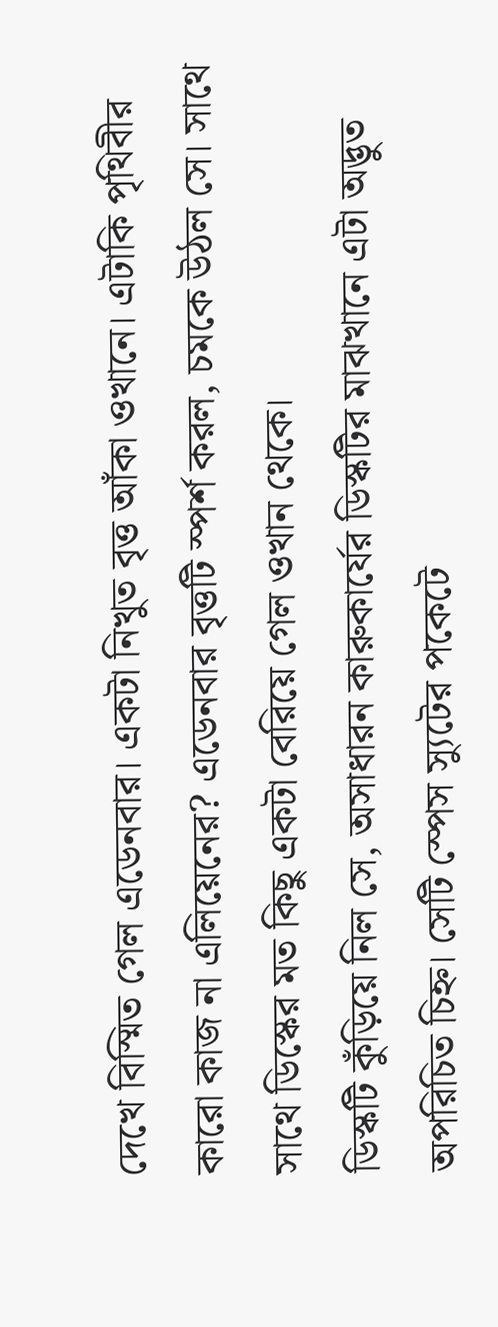দেখে বিস্মিত গেল এডেনবার। একটা নিখুত বৃত্ত আঁকা ওখানে। এটাকি পৃথিবীর কারো কাজ না এলিয়েনের? এডেনবার বৃত্তটি স্পর্শ করল, চমকে উঠল সে। সাথে সাথে ডিস্কের মত কিছু একটা বেরিয়ে গেল ওখান থেকে।
ডিস্কটি কুঁড়িয়ে নিল সে, অসাধারন কারুকার্যের ডিস্কটির মাঝখানে এটা অদ্ভুত অপরিচিত চিহ্ন। সেটি স্পেস স্যুটের পকেটে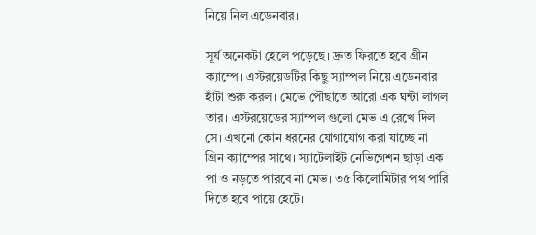নিয়ে নিল এডেনবার।

সূর্য অনেকটা হেলে পড়েছে। দ্রুত ফিরতে হবে গ্রীন ক্যাম্পে। এস্টরয়েডটির কিছু স্যাম্পল নিয়ে এডেনবার হাঁটা শুরু করল। মেভে পৌছাতে আরো এক ঘন্টা লাগল তার। এস্টরয়েডের স্যাম্পল গুলো মেভ এ রেখে দিল সে। এখনো কোন ধরনের যোগাযোগ করা যাচ্ছে না গ্রিন ক্যাম্পের সাথে। স্যাটেলাইট নেভিগেশন ছাড়া এক পা ও নড়তে পারবে না মেভ। ৩৫ কিলোমিটার পথ পারি দিতে হবে পায়ে হেটে।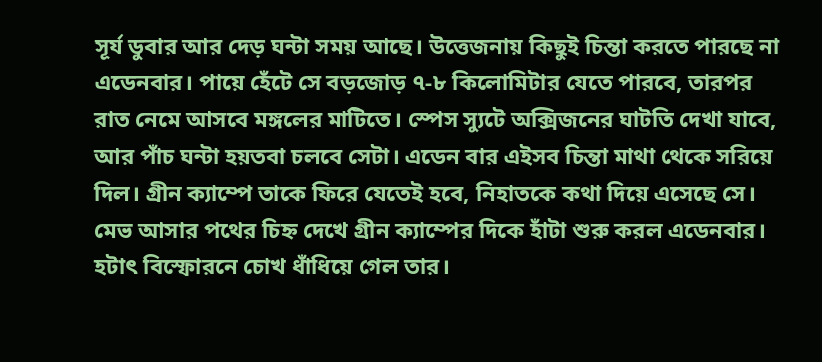সূর্য ডুবার আর দেড় ঘন্টা সময় আছে। উত্তেজনায় কিছুই চিন্তা করতে পারছে না এডেনবার। পায়ে হেঁটে সে বড়জোড় ৭-৮ কিলোমিটার যেতে পারবে, তারপর রাত নেমে আসবে মঙ্গলের মাটিতে। স্পেস স্যুটে অক্সিজনের ঘাটতি দেখা যাবে, আর পাঁচ ঘন্টা হয়তবা চলবে সেটা। এডেন বার এইসব চিন্তা মাথা থেকে সরিয়ে দিল। গ্রীন ক্যাম্পে তাকে ফিরে যেতেই হবে, নিহাতকে কথা দিয়ে এসেছে সে। মেভ আসার পথের চিহ্ন দেখে গ্রীন ক্যাম্পের দিকে হাঁটা শুরু করল এডেনবার। হটাৎ বিস্ফোরনে চোখ ধাঁধিয়ে গেল তার।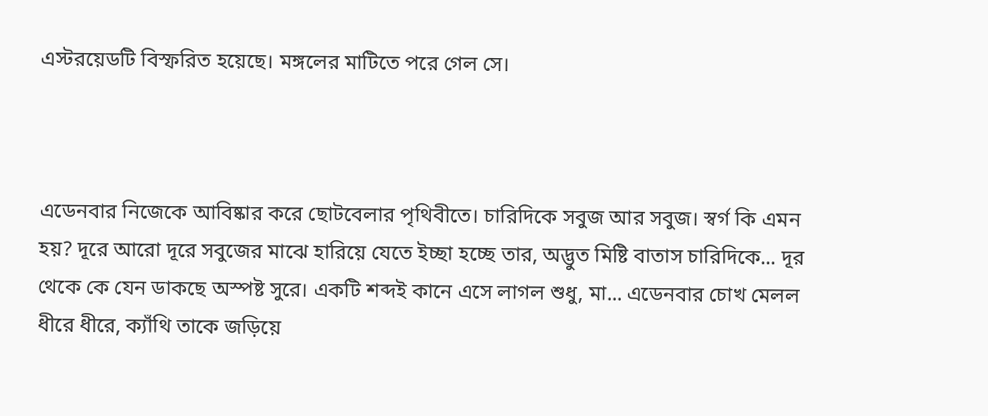এস্টরয়েডটি বিস্ফরিত হয়েছে। মঙ্গলের মাটিতে পরে গেল সে।



এডেনবার নিজেকে আবিষ্কার করে ছোটবেলার পৃথিবীতে। চারিদিকে সবুজ আর সবুজ। স্বর্গ কি এমন হয়? দূরে আরো দূরে সবুজের মাঝে হারিয়ে যেতে ইচ্ছা হচ্ছে তার, অদ্ভুত মিষ্টি বাতাস চারিদিকে... দূর থেকে কে যেন ডাকছে অস্পষ্ট সুরে। একটি শব্দই কানে এসে লাগল শুধু, মা... এডেনবার চোখ মেলল ধীরে ধীরে, ক্যাঁথি তাকে জড়িয়ে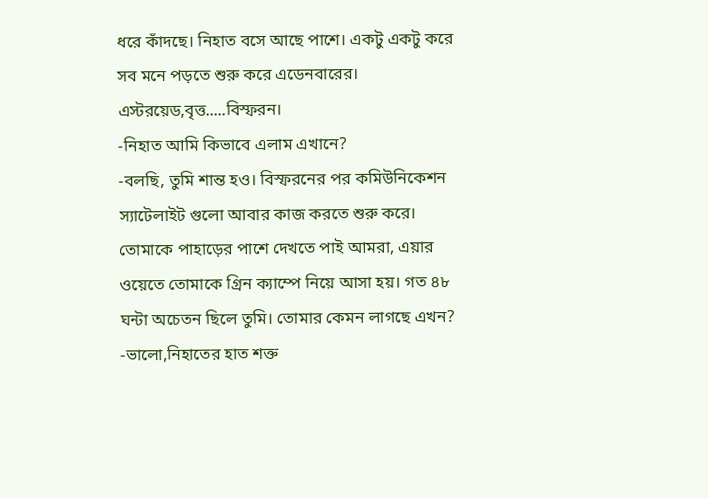ধরে কাঁদছে। নিহাত বসে আছে পাশে। একটু একটু করে সব মনে পড়তে শুরু করে এডেনবারের। এস্টরয়েড,বৃত্ত.....বিস্ফরন।
-নিহাত আমি কিভাবে এলাম এখানে?
-বলছি, তুমি শান্ত হও। বিস্ফরনের পর কমিউনিকেশন স্যাটেলাইট গুলো আবার কাজ করতে শুরু করে। তোমাকে পাহাড়ের পাশে দেখতে পাই আমরা, এয়ার ওয়েতে তোমাকে গ্রিন ক্যাম্পে নিয়ে আসা হয়। গত ৪৮ ঘন্টা অচেতন ছিলে তুমি। তোমার কেমন লাগছে এখন?
-ভালো,নিহাতের হাত শক্ত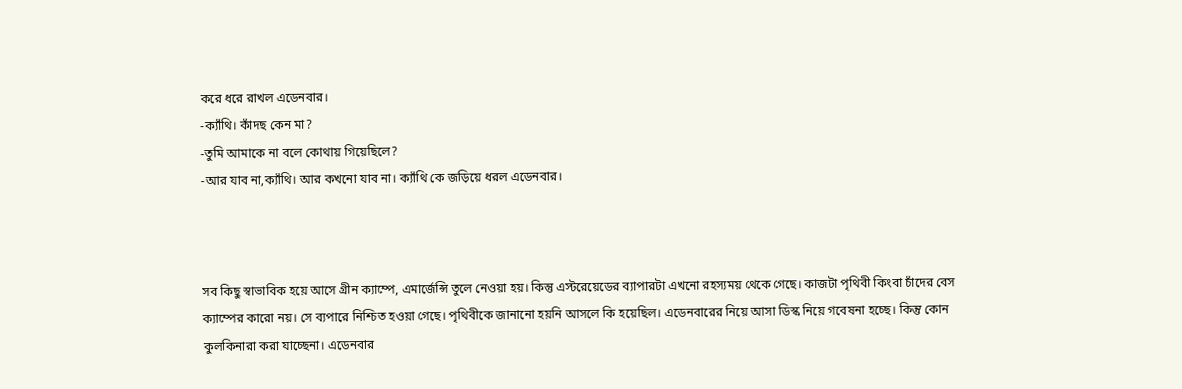করে ধরে রাখল এডেনবার।
-ক্যাঁথি। কাঁদছ কেন মা?
-তুমি আমাকে না বলে কোথায় গিয়েছিলে?
-আর যাব না,ক্যাঁথি। আর কখনো যাব না। ক্যাঁথি কে জড়িয়ে ধরল এডেনবার।



সব কিছু স্বাভাবিক হয়ে আসে গ্রীন ক্যাম্পে, এমার্জেন্সি তুলে নেওয়া হয়। কিন্তু এস্টরেয়েডের ব্যাপারটা এখনো রহস্যময় থেকে গেছে। কাজটা পৃথিবী কিংবা চাঁদের বেস ক্যাম্পের কারো নয়। সে ব্যপারে নিশ্চিত হওয়া গেছে। পৃথিবীকে জানানো হয়নি আসলে কি হয়েছিল। এডেনবারের নিয়ে আসা ডিস্ক নিয়ে গবেষনা হচ্ছে। কিন্তু কোন কুলকিনারা করা যাচ্ছেনা। এডেনবার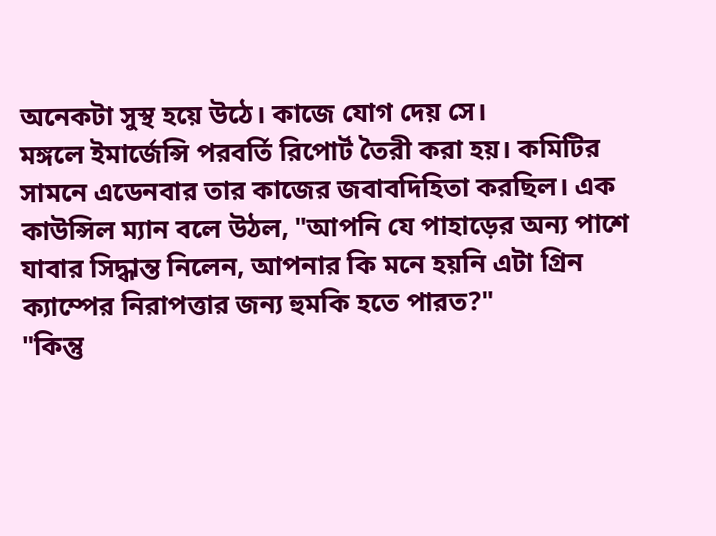অনেকটা সুস্থ হয়ে উঠে। কাজে যোগ দেয় সে।
মঙ্গলে ইমার্জেন্সি পরবর্তি রিপোর্ট তৈরী করা হয়। কমিটির সামনে এডেনবার তার কাজের জবাবদিহিতা করছিল। এক কাউন্সিল ম্যান বলে উঠল, "আপনি যে পাহাড়ের অন্য পাশে যাবার সিদ্ধান্ত নিলেন, আপনার কি মনে হয়নি এটা গ্রিন ক্যাম্পের নিরাপত্তার জন্য হুমকি হতে পারত?"
"কিন্তু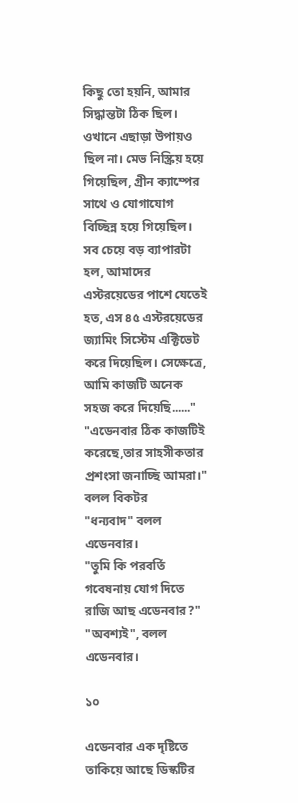কিছু তো হয়নি, আমার সিদ্ধান্তটা ঠিক ছিল। ওখানে এছাড়া উপায়ও ছিল না। মেভ নিস্ক্রিয় হয়ে গিয়েছিল, গ্রীন ক্যাম্পের সাথে ও যোগাযোগ বিচ্ছিন্ন হয়ে গিয়েছিল। সব চেয়ে বড় ব্যাপারটা হল, আমাদের এস্টরয়েডের পাশে যেতেই হত, এস ৪৫ এস্টরয়েডের জ্যামিং সিস্টেম এক্টিভেট করে দিয়েছিল। সেক্ষেত্রে, আমি কাজটি অনেক সহজ করে দিয়েছি......"
"এডেনবার ঠিক কাজটিই করেছে,তার সাহসীকতার প্রশংসা জনাচ্ছি আমরা।" বলল বিকটর
"ধন্যবাদ" বলল এডেনবার।
"তুমি কি পরবর্তি গবেষনায় যোগ দিতে রাজি আছ এডেনবার?"
"অবশ্যই", বলল এডেনবার।

১০

এডেনবার এক দৃষ্টিতে তাকিয়ে আছে ডিস্কটির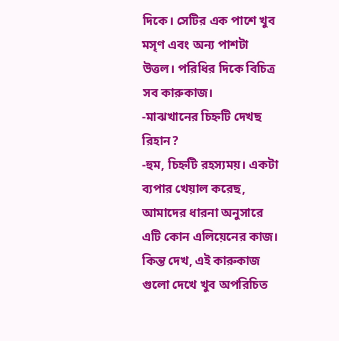দিকে। সেটির এক পাশে খুব মসৃণ এবং অন্য পাশটা উত্তল। পরিধির দিকে বিচিত্র সব কারুকাজ।
-মাঝখানের চিহ্নটি দেখছ রিহান?
-হুম, চিহ্নটি রহস্যময়। একটা ব্যপার খেয়াল করেছ, আমাদের ধারনা অনুসারে এটি কোন এলিয়েনের কাজ। কিন্ত দেখ, এই কারুকাজ গুলো দেখে খুব অপরিচিত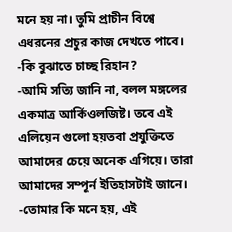মনে হয় না। তুমি প্রাচীন বিশ্বে এধরনের প্রচুর কাজ দেখতে পাবে।
-কি বুঝাতে চাচ্ছ রিহান?
-আমি সত্যি জানি না, বলল মঙ্গলের একমাত্র আর্কিওলজিষ্ট। তবে এই এলিয়েন গুলো হয়তবা প্রযুক্তিতে আমাদের চেয়ে অনেক এগিয়ে। তারা আমাদের সম্পূর্ন ইতিহাসটাই জানে।
-তোমার কি মনে হয়, এই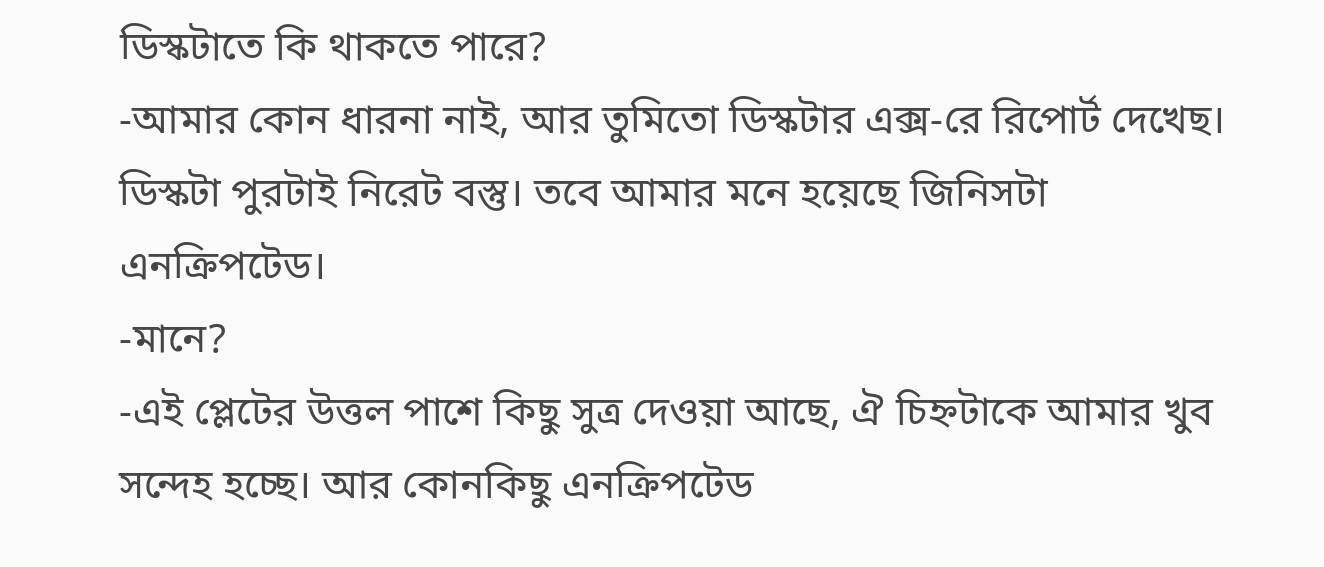ডিস্কটাতে কি থাকতে পারে?
-আমার কোন ধারনা নাই, আর তুমিতো ডিস্কটার এক্স-রে রিপোর্ট দেখেছ। ডিস্কটা পুরটাই নিরেট বস্তু। তবে আমার মনে হয়েছে জিনিসটা এনক্রিপটেড।
-মানে?
-এই প্লেটের উত্তল পাশে কিছু সুত্র দেওয়া আছে, ঐ চিহ্নটাকে আমার খুব সন্দেহ হচ্ছে। আর কোনকিছু এনক্রিপটেড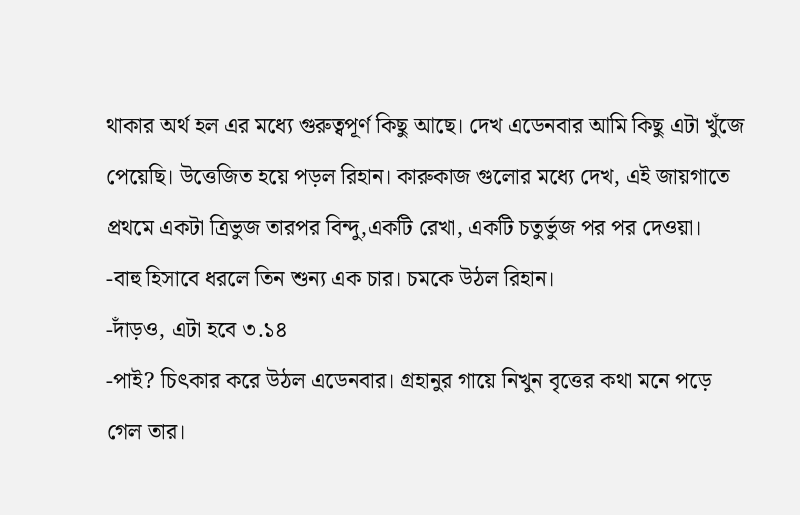থাকার অর্থ হল এর মধ্যে গুরুত্বপূর্ণ কিছু আছে। দেখ এডেনবার আমি কিছু এটা খুঁজে পেয়েছি। উত্তেজিত হয়ে পড়ল রিহান। কারুকাজ গুলোর মধ্যে দেখ, এই জায়গাতে প্রথমে একটা ত্রিভুজ তারপর বিন্দু,একটি রেখা, একটি চতুর্ভুজ পর পর দেওয়া।
-বাহু হিসাবে ধরলে তিন শুন্য এক চার। চমকে উঠল রিহান।
-দাঁড়ও, এটা হবে ৩.১৪
-পাই? চিৎকার করে উঠল এডেনবার। গ্রহানুর গায়ে নিখুন বৃত্তের কথা মনে পড়ে গেল তার।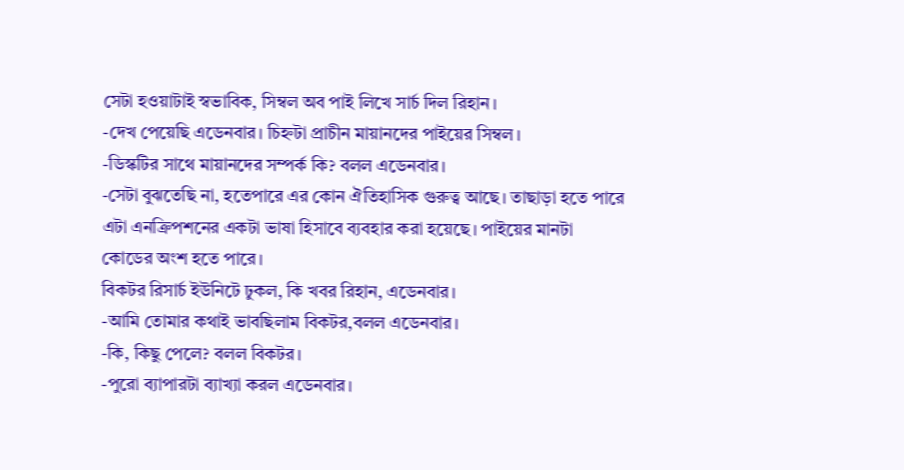সেটা হওয়াটাই স্বভাবিক, সিম্বল অব পাই লিখে সার্চ দিল রিহান।
-দেখ পেয়েছি এডেনবার। চিহ্নটা প্রাচীন মায়ানদের পাইয়ের সিম্বল।
-ডিস্কটির সাথে মায়ানদের সম্পর্ক কি? বলল এডেনবার।
-সেটা বুঝতেছি না, হতেপারে এর কোন ঐতিহাসিক গুরুত্ব আছে। তাছাড়া হতে পারে এটা এনক্রিপশনের একটা ভাষা হিসাবে ব্যবহার করা হয়েছে। পাইয়ের মানটা কোডের অংশ হতে পারে।
বিকটর রিসার্চ ইউনিটে ঢুকল, কি খবর রিহান, এডেনবার।
-আমি তোমার কথাই ভাবছিলাম বিকটর,বলল এডেনবার।
-কি, কিছু পেলে? বলল বিকটর।
-পুরো ব্যাপারটা ব্যাখ্যা করল এডেনবার।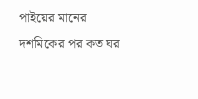পাইয়ের মানের দশমিকের পর কত ঘর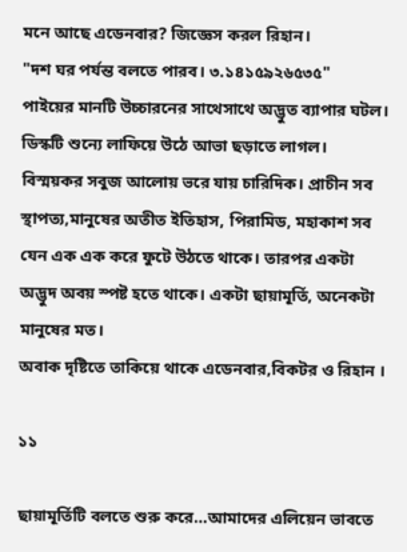মনে আছে এডেনবার? জিজ্ঞেস করল রিহান।
"দশ ঘর পর্যন্ত বলতে পারব। ৩.১৪১৫৯২৬৫৩৫"
পাইয়ের মানটি উচ্চারনের সাথেসাথে অদ্ভুত ব্যাপার ঘটল। ডিস্কটি শুন্যে লাফিয়ে উঠে আভা ছড়াতে লাগল। বিস্ময়কর সবুজ আলোয় ভরে যায় চারিদিক। প্রাচীন সব স্থাপত্য,মানুষের অতীত ইতিহাস, পিরামিড, মহাকাশ সব যেন এক এক করে ফুটে উঠতে থাকে। তারপর একটা অদ্ভুদ অবয় স্পষ্ট হতে থাকে। একটা ছায়ামূর্তি, অনেকটা মানুষের মত।
অবাক দৃষ্টিতে তাকিয়ে থাকে এডেনবার,বিকটর ও রিহান ।

১১

ছায়ামূর্তিটি বলতে শুরু করে…আমাদের এলিয়েন ভাবতে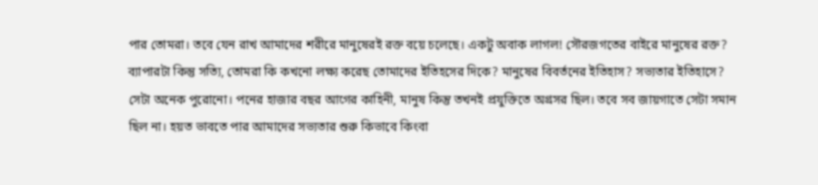পার তোমরা। তবে যেন রাখ আমাদের শরীরে মানুষেরই রক্ত বয়ে চলেছে। একটু অবাক লাগল! সৌরজগতের বাইরে মানুষের রক্ত? ব্যাপারটা কিন্তু সত্যি, তোমরা কি কখনো লক্ষ্য করেছ তোমাদের ইতিহসের দিকে? মানুষের বিবর্তনের ইতিহাস? সভ্যতার ইতিহাসে? সেটা অনেক পুরোনো। পনের হাজার বছর আগের কাহিনী, মানুষ কিন্তু তখনই প্রযুক্তিতে অগ্রসর ছিল। তবে সব জায়গাতে সেটা সমান ছিল না। হয়ত ভাবতে পার আমাদের সভ্যতার শুরু কিভাবে কিংবা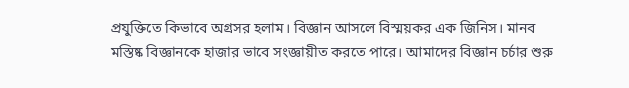প্রযুক্তিতে কিভাবে অগ্রসর হলাম। বিজ্ঞান আসলে বিস্ময়কর এক জিনিস। মানব মস্তিষ্ক বিজ্ঞানকে হাজার ভাবে সংজ্ঞায়ীত করতে পারে। আমাদের বিজ্ঞান চর্চার শুরু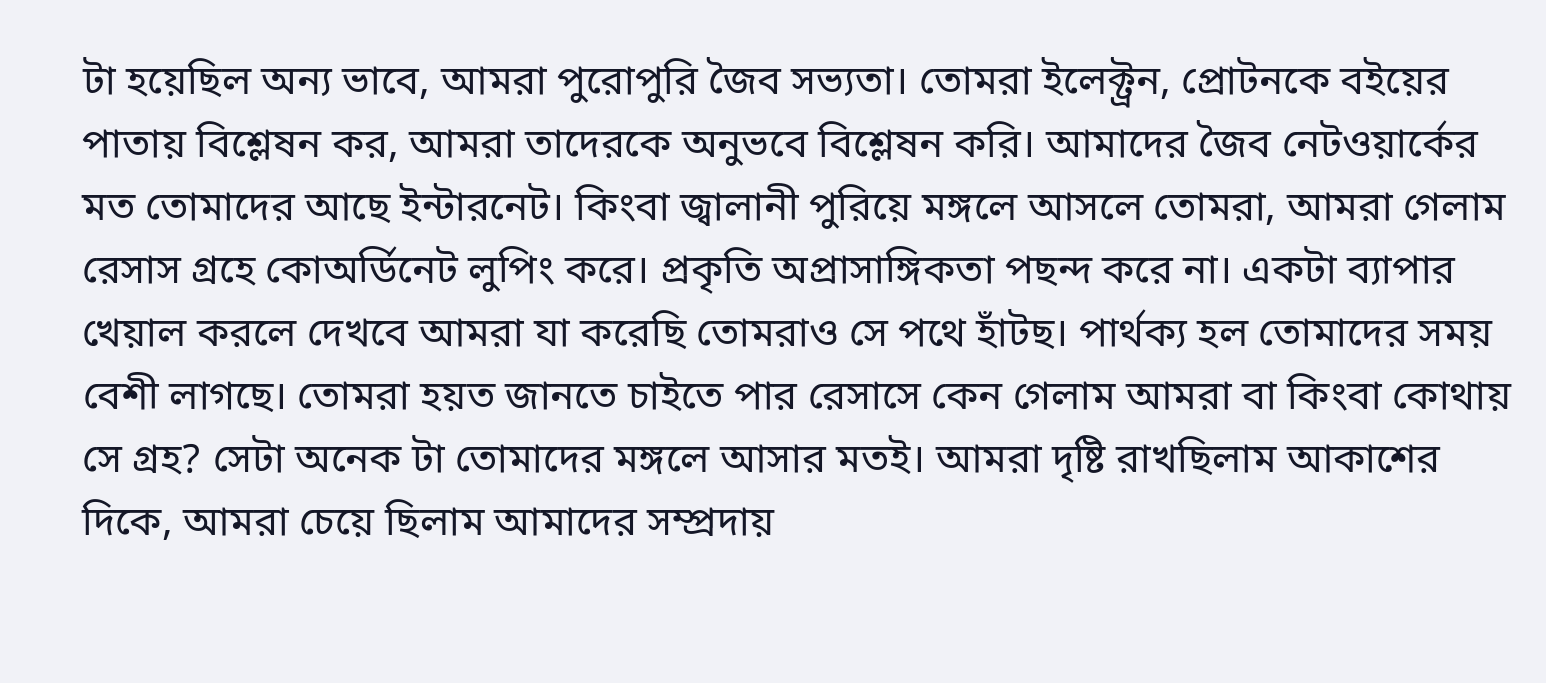টা হয়েছিল অন্য ভাবে, আমরা পুরোপুরি জৈব সভ্যতা। তোমরা ইলেক্ট্রন, প্রোটনকে বইয়ের পাতায় বিশ্লেষন কর, আমরা তাদেরকে অনুভবে বিশ্লেষন করি। আমাদের জৈব নেটওয়ার্কের মত তোমাদের আছে ইন্টারনেট। কিংবা জ্বালানী পুরিয়ে মঙ্গলে আসলে তোমরা, আমরা গেলাম রেসাস গ্রহে কোঅর্ডিনেট লুপিং করে। প্রকৃতি অপ্রাসাঙ্গিকতা পছন্দ করে না। একটা ব্যাপার খেয়াল করলে দেখবে আমরা যা করেছি তোমরাও সে পথে হাঁটছ। পার্থক্য হল তোমাদের সময় বেশী লাগছে। তোমরা হয়ত জানতে চাইতে পার রেসাসে কেন গেলাম আমরা বা কিংবা কোথায় সে গ্রহ? সেটা অনেক টা তোমাদের মঙ্গলে আসার মতই। আমরা দৃষ্টি রাখছিলাম আকাশের দিকে, আমরা চেয়ে ছিলাম আমাদের সম্প্রদায়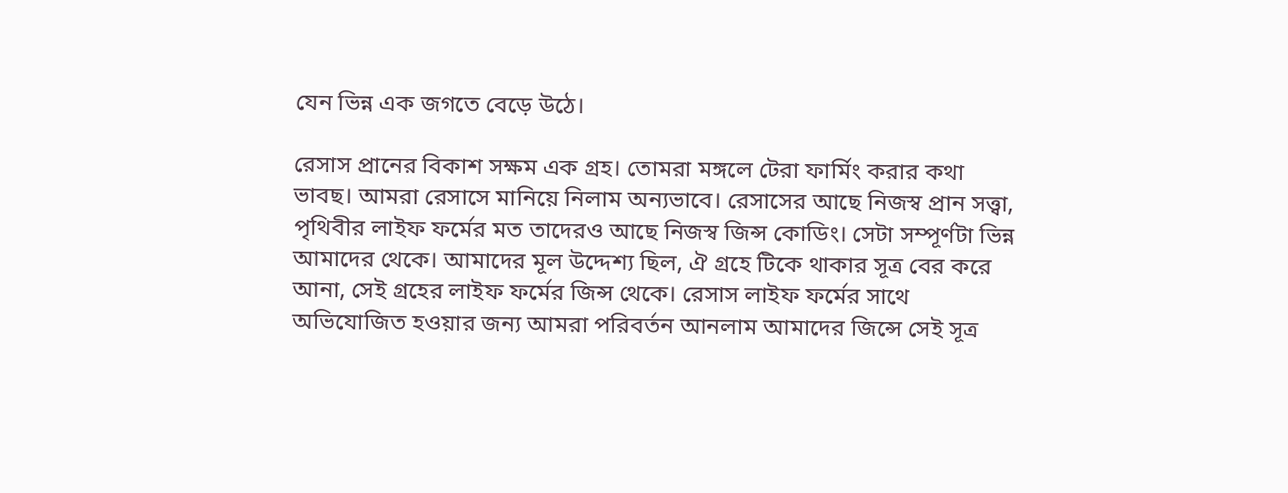যেন ভিন্ন এক জগতে বেড়ে উঠে।

রেসাস প্রানের বিকাশ সক্ষম এক গ্রহ। তোমরা মঙ্গলে টেরা ফার্মিং করার কথা ভাবছ। আমরা রেসাসে মানিয়ে নিলাম অন্যভাবে। রেসাসের আছে নিজস্ব প্রান সত্ত্বা, পৃথিবীর লাইফ ফর্মের মত তাদেরও আছে নিজস্ব জিন্স কোডিং। সেটা সম্পূর্ণটা ভিন্ন আমাদের থেকে। আমাদের মূল উদ্দেশ্য ছিল, ঐ গ্রহে টিকে থাকার সূত্র বের করে আনা, সেই গ্রহের লাইফ ফর্মের জিন্স থেকে। রেসাস লাইফ ফর্মের সাথে অভিযোজিত হওয়ার জন্য আমরা পরিবর্তন আনলাম আমাদের জিন্সে সেই সূত্র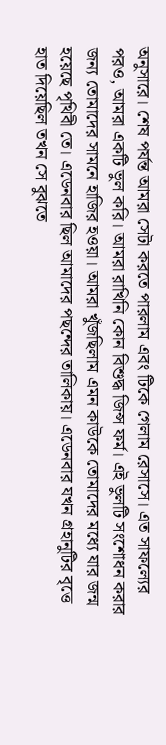অনুসারে। শেষ পর্যন্ত আমরা সেটা করতে পারলাম এবং টিকে গেলাম রেসাসে। এত সাফল্যের পরও, আমরা একটি ভুল করি। আমরা রাখিনি কোন বিশুদ্ধ জিন্স ফর্ম। এই ভুলটি সংশোধন করার জন্য তোমাদের সামনে হাজির হওয়া। আমরা খুঁজছিলাম এমন কাউকে তোমাদের মধ্যে যার জন্ম হয়েছে পৃথিবী তে। এডেনবার ছিল আমাদের পছন্দের তালিকায়। এডেনবার যখন গ্রহানুটির বৃত্তে হাত দিয়েছিল তখন সে বুঝতে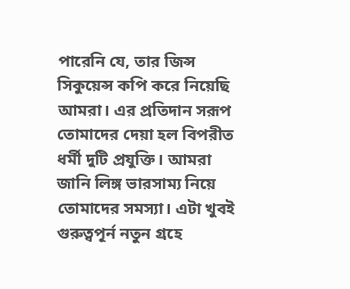পারেনি যে, তার জিন্স সিকুয়েন্স কপি করে নিয়েছি আমরা। এর প্রতিদান সরূপ তোমাদের দেয়া হল বিপরীত ধর্মী দুটি প্রযুক্তি। আমরা জানি লিঙ্গ ভারসাম্য নিয়ে তোমাদের সমস্যা। এটা খুবই গুরুত্বপূর্ন নতুন গ্রহে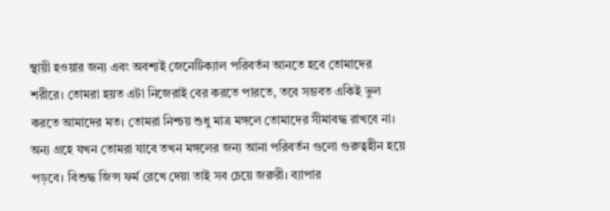স্থায়ী হওয়ার জন্য এবং অবশ্যই জেনেটিক্যাল পরিবর্তন আনতে হবে তোমাদের শরীরে। তোমরা হয়ত এটা নিজেরাই বের করতে পারতে, তবে সম্ভবত একিই ভুল করতে আমাদের মত। তোমরা নিশ্চয় শুধু মাত্র মঙ্গলে তোমাদের সীমাবদ্ধ রাখবে না। অন্য গ্রহে যখন তোমরা যাবে তখন মঙ্গলের জন্য আনা পরিবর্তন গুলো গুরুত্বহীন হয়ে পড়বে। বিশুদ্ধ জিন্স ফর্ম রেখে দেয়া তাই সব চেয়ে জরুরী। ব্যাপার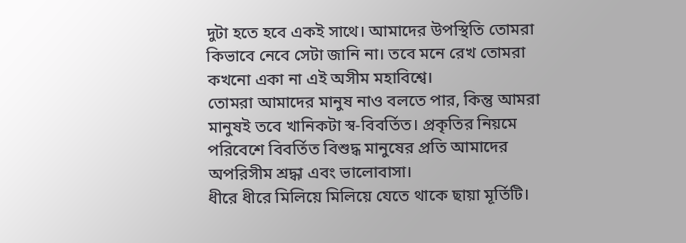দুটা হতে হবে একই সাথে। আমাদের উপস্থিতি তোমরা কিভাবে নেবে সেটা জানি না। তবে মনে রেখ তোমরা কখনো একা না এই অসীম মহাবিশ্বে।
তোমরা আমাদের মানুষ নাও বলতে পার, কিন্তু আমরা মানুষই তবে খানিকটা স্ব-বিবর্তিত। প্রকৃতির নিয়মে পরিবেশে বিবর্তিত বিশুদ্ধ মানুষের প্রতি আমাদের অপরিসীম শ্রদ্ধা এবং ভালোবাসা।
ধীরে ধীরে মিলিয়ে মিলিয়ে যেতে থাকে ছায়া মূর্তিটি।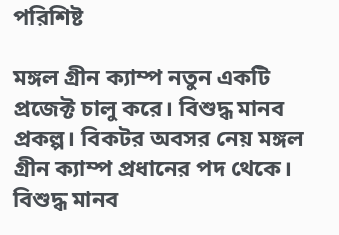পরিশিষ্ট

মঙ্গল গ্রীন ক্যাম্প নতুন একটি প্রজেক্ট চালু করে। বিশুদ্ধ মানব প্রকল্প। বিকটর অবসর নেয় মঙ্গল গ্রীন ক্যাম্প প্রধানের পদ থেকে।
বিশুদ্ধ মানব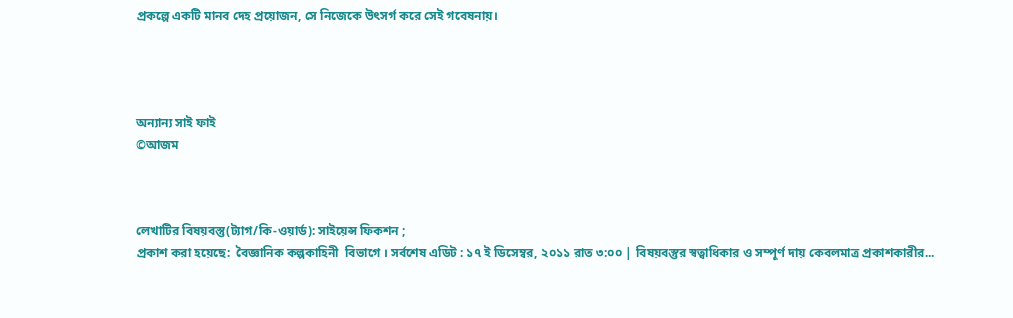প্রকল্পে একটি মানব দেহ প্রয়োজন, সে নিজেকে উৎসর্গ করে সেই গবেষনায়।




অন্যান্য সাই ফাই
©আজম



লেখাটির বিষয়বস্তু(ট্যাগ/কি-ওয়ার্ড): সাইয়েন্স ফিকশন ;
প্রকাশ করা হয়েছে:  বৈজ্ঞানিক কল্পকাহিনী  বিভাগে । সর্বশেষ এডিট : ১৭ ই ডিসেম্বর, ২০১১ রাত ৩:০০ | বিষয়বস্তুর স্বত্বাধিকার ও সম্পূর্ণ দায় কেবলমাত্র প্রকাশকারীর...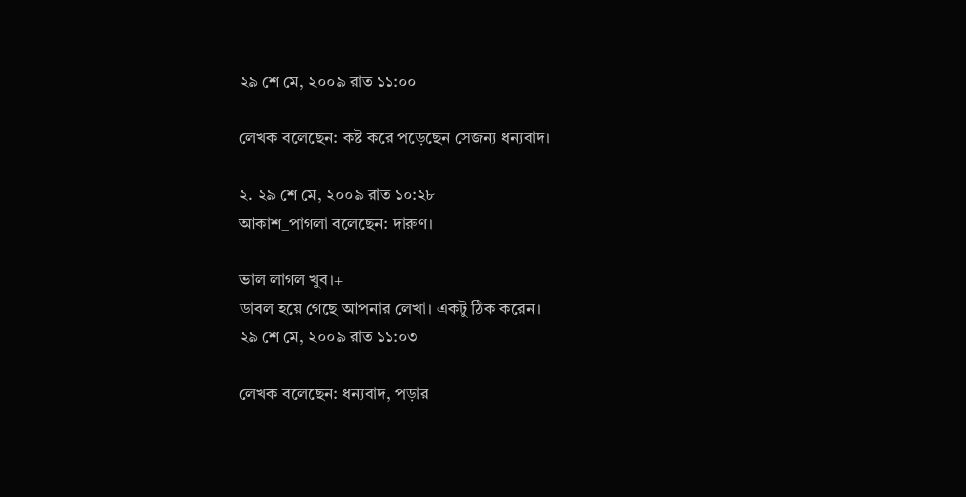২৯ শে মে, ২০০৯ রাত ১১:০০

লেখক বলেছেন: কষ্ট করে পড়েছেন সেজন্য ধন্যবাদ।

২. ২৯ শে মে, ২০০৯ রাত ১০:২৮
আকাশ_পাগলা বলেছেন: দারুণ।

ভাল লাগল খুব।+
ডাবল হয়ে গেছে আপনার লেখা। একটু ঠিক করেন।
২৯ শে মে, ২০০৯ রাত ১১:০৩

লেখক বলেছেন: ধন্যবাদ, পড়ার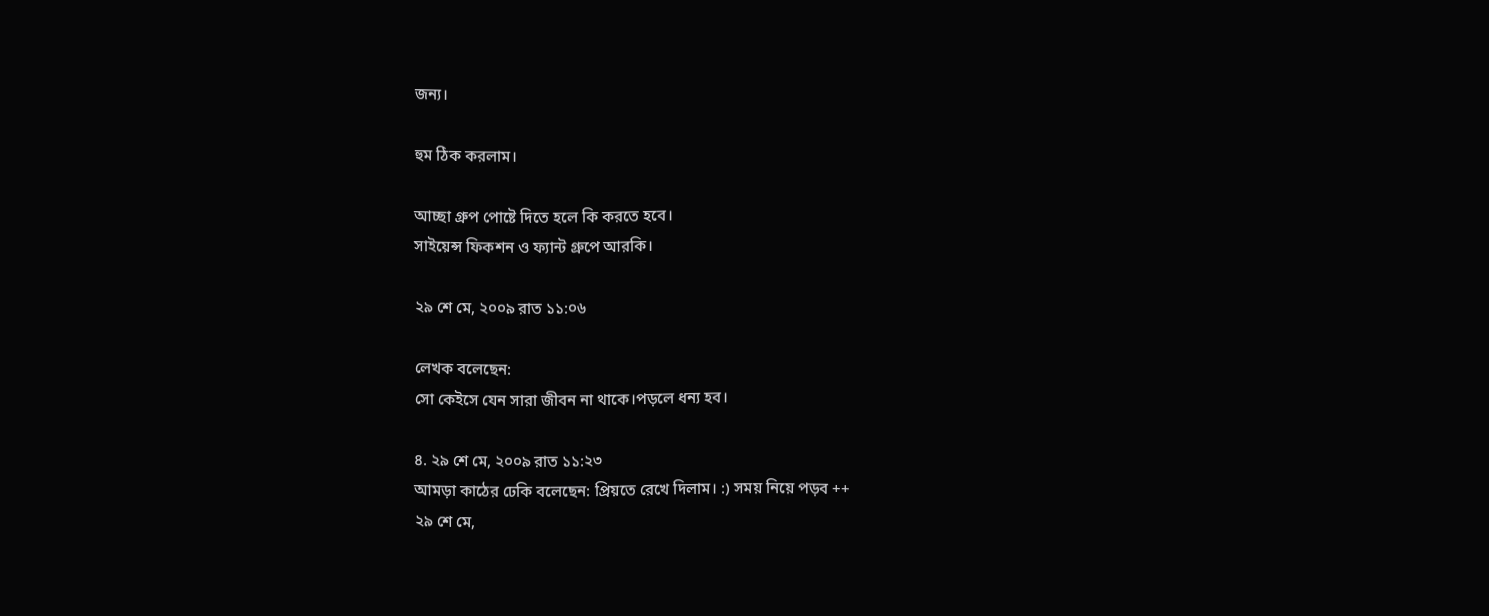জন্য।

হুম ঠিক করলাম।

আচ্ছা গ্রুপ পোষ্টে দিতে হলে কি করতে হবে।
সাইয়েন্স ফিকশন ও ফ্যান্ট গ্রুপে আরকি।

২৯ শে মে, ২০০৯ রাত ১১:০৬

লেখক বলেছেন:
সো কেইসে যেন সারা জীবন না থাকে।পড়লে ধন্য হব।

৪. ২৯ শে মে, ২০০৯ রাত ১১:২৩
আমড়া কাঠের ঢেকি বলেছেন: প্রিয়তে রেখে দিলাম। :) সময় নিয়ে পড়ব ++
২৯ শে মে,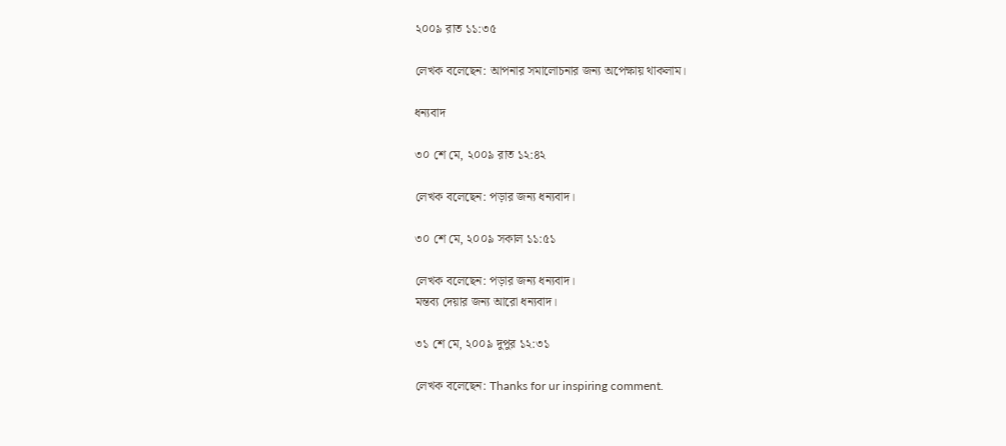২০০৯ রাত ১১:৩৫

লেখক বলেছেন: আপনার সমালোচনার জন্য অপেক্ষায় থাকলাম।

ধন্যবাদ

৩০ শে মে, ২০০৯ রাত ১২:৪২

লেখক বলেছেন: পড়ার জন্য ধন্যবাদ।

৩০ শে মে, ২০০৯ সকাল ১১:৫১

লেখক বলেছেন: পড়ার জন্য ধন্যবাদ।
মন্তব্য দেয়ার জন্য আরো ধন্যবাদ।

৩১ শে মে, ২০০৯ দুপুর ১২:৩১

লেখক বলেছেন: Thanks for ur inspiring comment.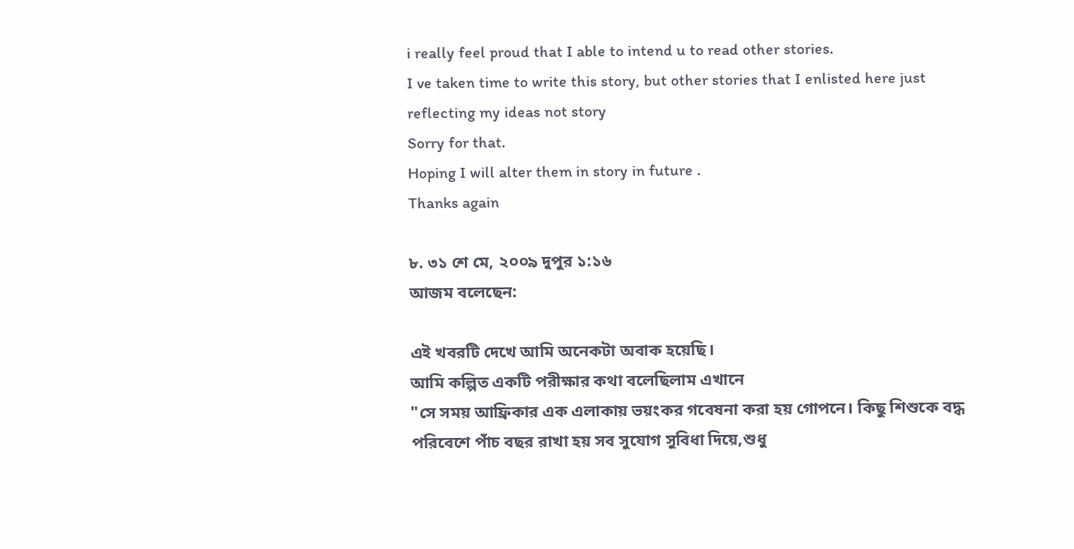i really feel proud that I able to intend u to read other stories.
I ve taken time to write this story, but other stories that I enlisted here just reflecting my ideas not story
Sorry for that.
Hoping I will alter them in story in future .
Thanks again

৮. ৩১ শে মে, ২০০৯ দুপুর ১:১৬
আজম বলেছেন:

এই খবরটি দেখে আমি অনেকটা অবাক হয়েছি।
আমি কল্পিত একটি পরীক্ষার কথা বলেছিলাম এখানে
"সে সময় আফ্রিকার এক এলাকায় ভয়ংকর গবেষনা করা হয় গোপনে। কিছু শিশুকে বদ্ধ পরিবেশে পাঁচ বছর রাখা হয় সব সুযোগ সুবিধা দিয়ে,শুধু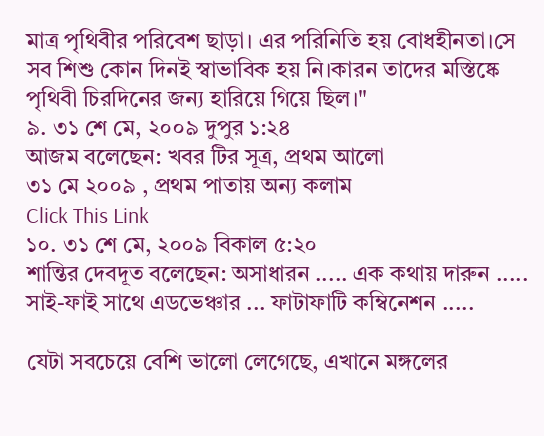মাত্র পৃথিবীর পরিবেশ ছাড়া। এর পরিনিতি হয় বোধহীনতা।সে সব শিশু কোন দিনই স্বাভাবিক হয় নি।কারন তাদের মস্তিষ্কে পৃথিবী চিরদিনের জন্য হারিয়ে গিয়ে ছিল।"
৯. ৩১ শে মে, ২০০৯ দুপুর ১:২৪
আজম বলেছেন: খবর টির সূত্র, প্রথম আলো
৩১ মে ২০০৯ , প্রথম পাতায় অন্য কলাম
Click This Link
১০. ৩১ শে মে, ২০০৯ বিকাল ৫:২০
শান্তির দেবদূত বলেছেন: অসাধারন ..... এক কথায় দারুন .....
সাই-ফাই সাথে এডভেঞ্চার ... ফাটাফাটি কম্বিনেশন .....

যেটা সবচেয়ে বেশি ভালো লেগেছে, এখানে মঙ্গলের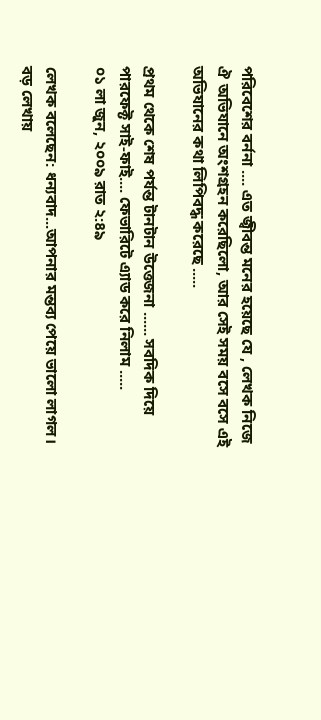পরিবেশের বর্ননা .... এত জ্বীবন্ত মনের হয়েছে যে , লেখক নিজে ঐ অভিযানে অংশগ্রহন করেছিলো, আর সেই সময় বসে বসে এই অভিযানের কথা লিপিবদ্ধ করেছে .....

প্রথম থেকে শেষ পর্যন্ত টানটান উত্তেজনা ...... সবদিক দিয়ে পারফেক্ট সাই-ফাই.... ফেভারিটে এ্যাড করে নিলাম .....
০১ লা জুন, ২০০৯ রাত ২:৪৯

লেখক বলেছেন: ধন্যবাদ...আপনার মন্তব্য পেয়ে ভালো লাগল।
বড় লেখায়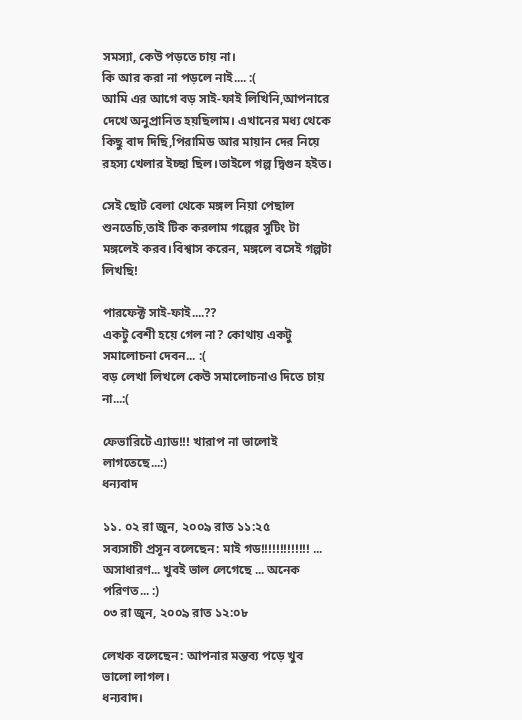সমস্যা, কেউ পড়তে চায় না।
কি আর করা না পড়লে নাই.... :(
আমি এর আগে বড় সাই-ফাই লিখিনি,আপনারে দেখে অনুপ্রানিত হয়ছিলাম। এখানের মধ্য থেকে কিছু বাদ দিছি,পিরামিড আর মায়ান দের নিয়ে রহস্য খেলার ইচ্ছা ছিল।তাইলে গল্প দ্বিগুন হইত।

সেই ছোট বেলা থেকে মঙ্গল নিয়া পেছাল শুনতেচি,তাই টিক করলাম গল্পের সুটিং টা মঙ্গলেই করব।বিশ্বাস করেন, মঙ্গলে বসেই গল্পটা লিখছি!

পারফেক্ট সাই-ফাই....??
একটু বেশী হয়ে গেল না? কোথায় একটু সমালোচনা দেবন... :(
বড় লেখা লিখলে কেউ সমালোচনাও দিতে চায় না...:(

ফেভারিটে এ্যাড!!! খারাপ না ভালোই লাগতেছে...:)
ধন্যবাদ

১১. ০২ রা জুন, ২০০৯ রাত ১১:২৫
সব্যসাচী প্রসূন বলেছেন: মাই গড!!!!!!!!!!!!! ... অসাধারণ... খুবই ভাল লেগেছে ... অনেক পরিণত... :)
০৩ রা জুন, ২০০৯ রাত ১২:০৮

লেখক বলেছেন: আপনার মন্তব্য পড়ে খুব ভালো লাগল।
ধন্যবাদ।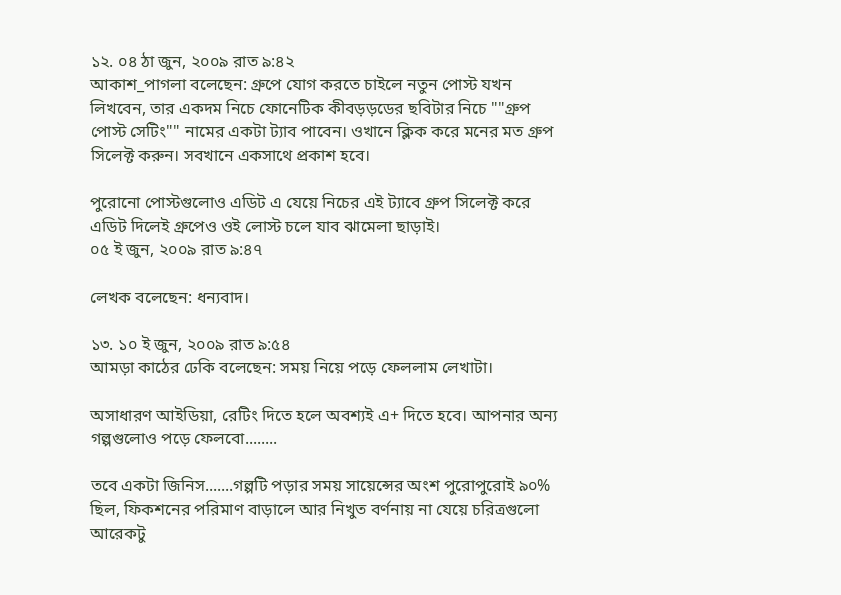১২. ০৪ ঠা জুন, ২০০৯ রাত ৯:৪২
আকাশ_পাগলা বলেছেন: গ্রুপে যোগ করতে চাইলে নতুন পোস্ট যখন লিখবেন, তার একদম নিচে ফোনেটিক কীবড়ড়ডের ছবিটার নিচে ""গ্রুপ পোস্ট সেটিং"" নামের একটা ট্যাব পাবেন। ওখানে ক্লিক করে মনের মত গ্রুপ সিলেক্ট করুন। সবখানে একসাথে প্রকাশ হবে।

পুরোনো পোস্টগুলোও এডিট এ যেয়ে নিচের এই ট্যাবে গ্রুপ সিলেক্ট করে এডিট দিলেই গ্রুপেও ওই লোস্ট চলে যাব ঝামেলা ছাড়াই।
০৫ ই জুন, ২০০৯ রাত ৯:৪৭

লেখক বলেছেন: ধন্যবাদ।

১৩. ১০ ই জুন, ২০০৯ রাত ৯:৫৪
আমড়া কাঠের ঢেকি বলেছেন: সময় নিয়ে পড়ে ফেললাম লেখাটা।

অসাধারণ আইডিয়া, রেটিং দিতে হলে অবশ্যই এ+ দিতে হবে। আপনার অন্য গল্পগুলোও পড়ে ফেলবো........

তবে একটা জিনিস.......গল্পটি পড়ার সময় সায়েন্সের অংশ পুরোপুরোই ৯০% ছিল, ফিকশনের পরিমাণ বাড়ালে আর নিখুত বর্ণনায় না যেয়ে চরিত্রগুলো আরেকটু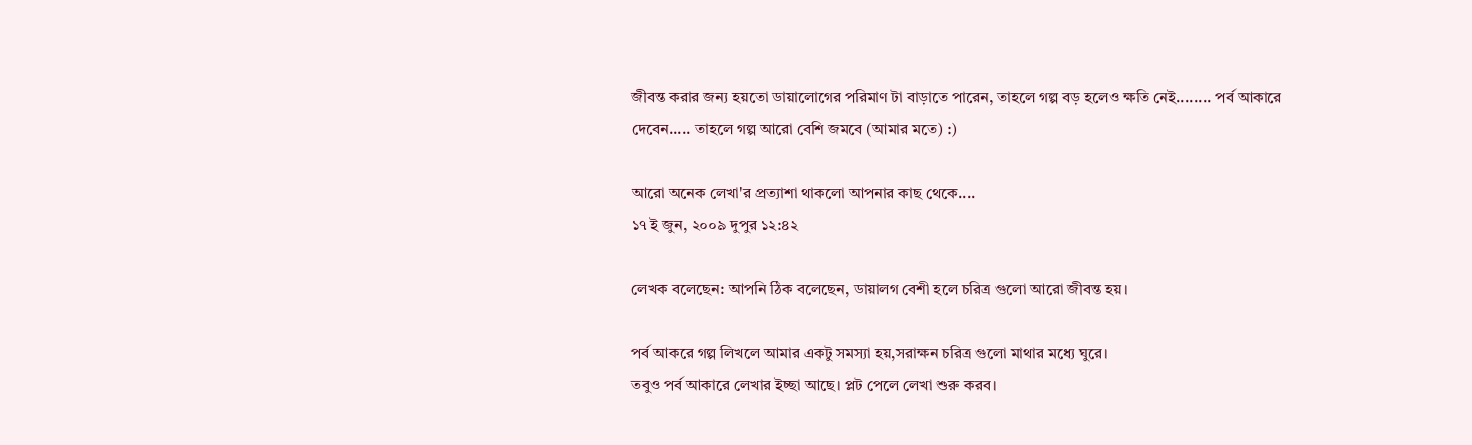জীবন্ত করার জন্য হয়তো ডায়ালোগের পরিমাণ টা বাড়াতে পারেন, তাহলে গল্প বড় হলেও ক্ষতি নেই........ পর্ব আকারে দেবেন..... তাহলে গল্প আরো বেশি জমবে (আমার মতে) :)

আরো অনেক লেখা'র প্রত্যাশা থাকলো আপনার কাছ থেকে....
১৭ ই জুন, ২০০৯ দুপুর ১২:৪২

লেখক বলেছেন: আপনি ঠিক বলেছেন, ডায়ালগ বেশী হলে চরিত্র গুলো আরো জীবন্ত হয়।

পর্ব আকরে গল্প লিখলে আমার একটু সমস্যা হয়,সরাক্ষন চরিত্র গুলো মাথার মধ্যে ঘুরে।
তবুও পর্ব আকারে লেখার ইচ্ছা আছে। প্লট পেলে লেখা শুরু করব।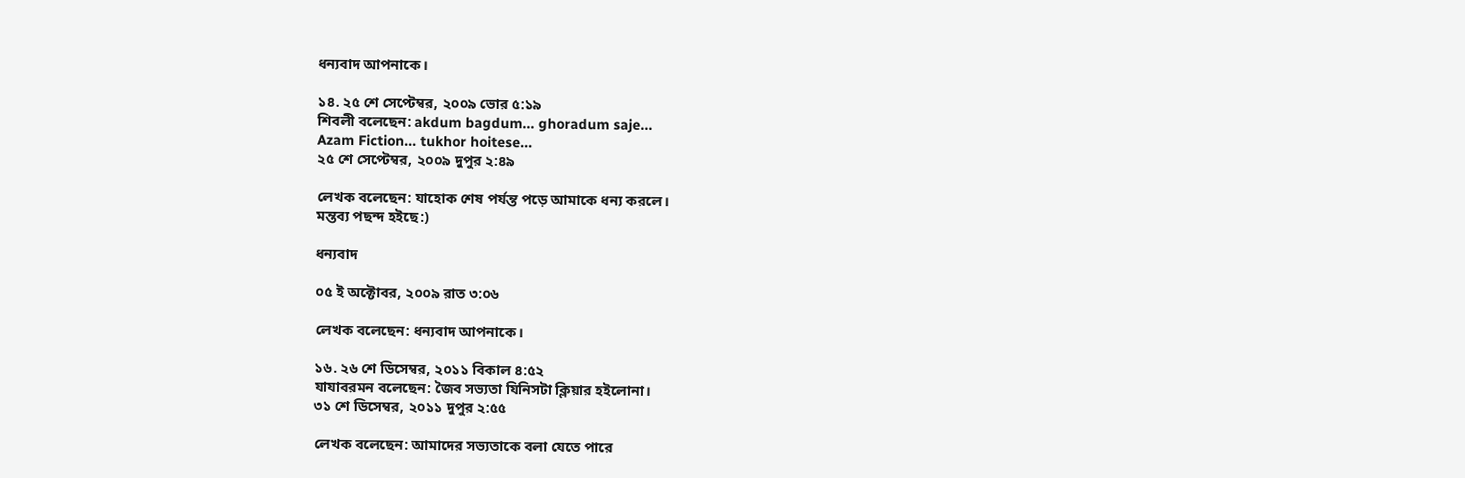ধন্যবাদ আপনাকে।

১৪. ২৫ শে সেপ্টেম্বর, ২০০৯ ভোর ৫:১৯
শিবলী বলেছেন: akdum bagdum... ghoradum saje...
Azam Fiction... tukhor hoitese...
২৫ শে সেপ্টেম্বর, ২০০৯ দুপুর ২:৪৯

লেখক বলেছেন: যাহোক শেষ পর্যন্ত পড়ে আমাকে ধন্য করলে।
মন্তব্য পছন্দ হইছে:)

ধন্যবাদ

০৫ ই অক্টোবর, ২০০৯ রাত ৩:০৬

লেখক বলেছেন: ধন্যবাদ আপনাকে।

১৬. ২৬ শে ডিসেম্বর, ২০১১ বিকাল ৪:৫২
যাযাবরমন বলেছেন: জৈব সভ্যতা যিনিসটা ক্লিয়ার হইলোনা।
৩১ শে ডিসেম্বর, ২০১১ দুপুর ২:৫৫

লেখক বলেছেন: আমাদের সভ্যতাকে বলা যেতে পারে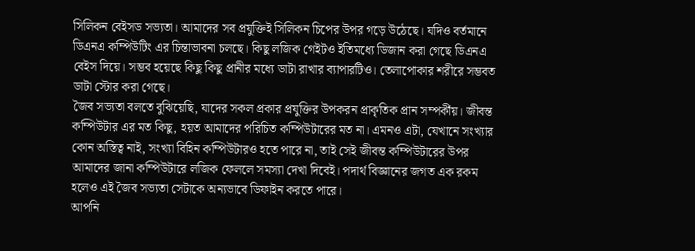সিলিকন বেইসড সভ্যতা। আমাদের সব প্রযুক্তিই সিলিকন চিপের উপর গড়ে উঠেছে। যদিও বর্তমানে ডিএনএ কম্পিউটিং এর চিন্তাভাবনা চলছে। কিছু লজিক গেইটও ইতিমধ্যে ডিজান করা গেছে ডিএনএ বেইস দিয়ে। সম্ভব হয়েছে কিছু কিছু প্রানীর মধ্যে ডাটা রাখার ব্যাপারটিও। তেলাপোকার শরীরে সম্ভবত ডাটা স্টোর করা গেছে।
জৈব সভ্যতা বলতে বুঝিয়েছি, যাদের সকল প্রকার প্রযুক্তির উপকরন প্রাকৃতিক প্রান সম্পর্কীয়। জীবন্ত কম্পিউটার এর মত কিছু, হয়ত আমাদের পরিচিত কম্পিউটারের মত না। এমনও এটা, যেখানে সংখ্যার কোন অস্তিত্ব নাই, সংখ্যা বিহিন কম্পিউটারও হতে পারে না, তাই সেই জীবন্ত কম্পিউটারের উপর আমাদের জানা কম্পিউটারে লজিক ফেললে সমস্যা দেখা দিবেই। পদার্থ বিজ্ঞানের জগত এক রকম হলেও এই জৈব সভ্যতা সেটাকে অন্যভাবে ডিফাইন করতে পারে।
আপনি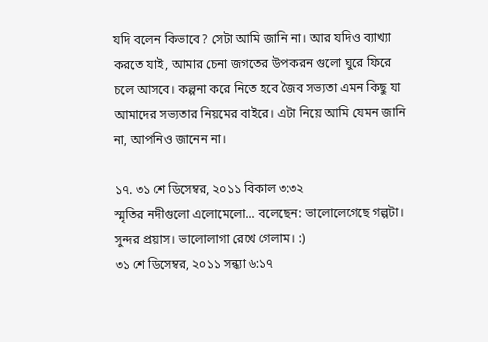যদি বলেন কিভাবে? সেটা আমি জানি না। আর যদিও ব্যাখ্যা করতে যাই, আমার চেনা জগতের উপকরন গুলো ঘুরে ফিরে চলে আসবে। কল্পনা করে নিতে হবে জৈব সভ্যতা এমন কিছু যা আমাদের সভ্যতার নিয়মের বাইরে। এটা নিয়ে আমি যেমন জানি না, আপনিও জানেন না।

১৭. ৩১ শে ডিসেম্বর, ২০১১ বিকাল ৩:৩২
স্মৃতির নদীগুলো এলোমেলো... বলেছেন: ভালোলেগেছে গল্পটা। সুন্দর প্রয়াস। ভালোলাগা রেখে গেলাম। :)
৩১ শে ডিসেম্বর, ২০১১ সন্ধ্যা ৬:১৭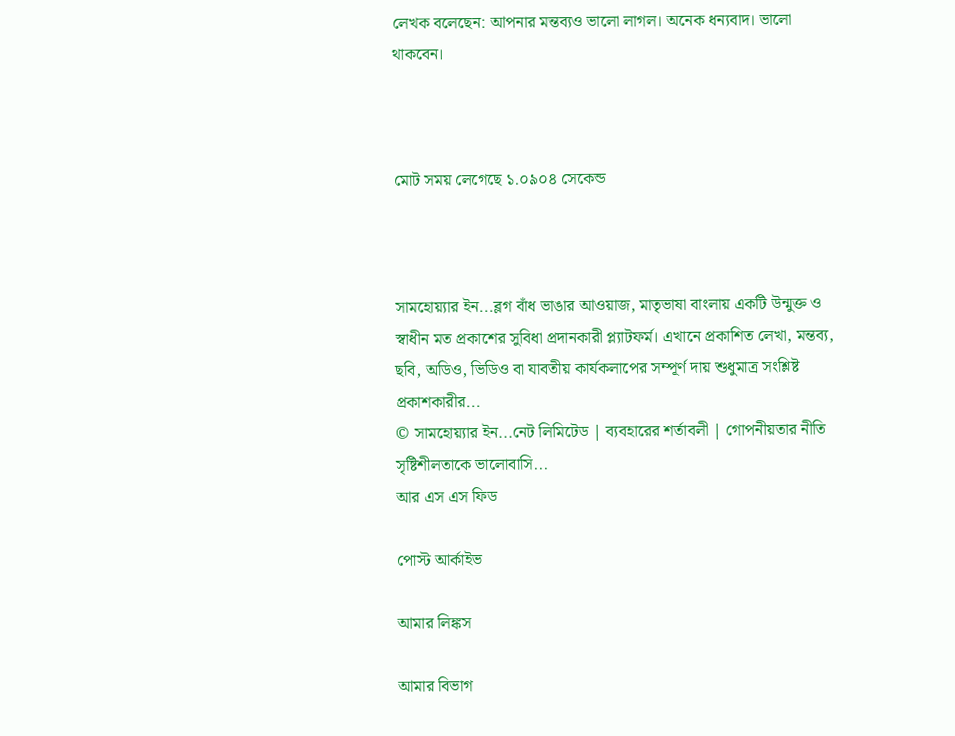লেখক বলেছেন: আপনার মন্তব্যও ভালো লাগল। অনেক ধন্যবাদ। ভালো থাকবেন।



মোট সময় লেগেছে ১.০৯০৪ সেকেন্ড



সামহোয়‍্যার ইন...ব্লগ বাঁধ ভাঙার আওয়াজ, মাতৃভাষা বাংলায় একটি উন্মুক্ত ও স্বাধীন মত প্রকাশের সুবিধা প্রদানকারী প্ল্যাটফর্ম। এখানে প্রকাশিত লেখা, মন্তব‍্য, ছবি, অডিও, ভিডিও বা যাবতীয় কার্যকলাপের সম্পূর্ণ দায় শুধুমাত্র সংশ্লিষ্ট প্রকাশকারীর...
© সামহোয়্যার ইন...নেট লিমিটেড | ব্যবহারের শর্তাবলী | গোপনীয়তার নীতি
সৃষ্টিশীলতাকে ভালোবাসি...
আর এস এস ফিড

পোস্ট আর্কাইভ

আমার লিঙ্কস

আমার বিভাগ